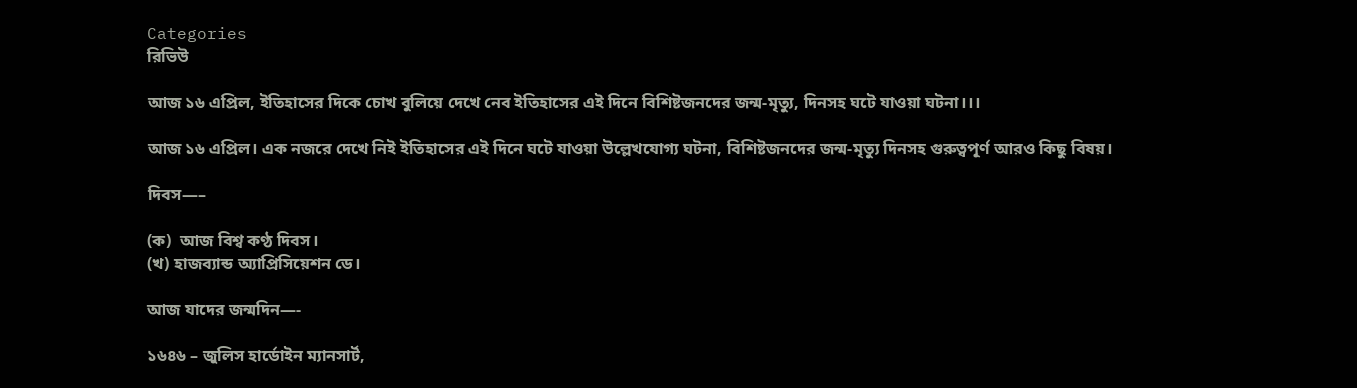Categories
রিভিউ

আজ ১৬ এপ্রিল, ইতিহাসের দিকে চোখ বুলিয়ে দেখে নেব ইতিহাসের এই দিনে বিশিষ্টজনদের জন্ম-মৃত্যু, দিনসহ ঘটে যাওয়া ঘটনা।।।

আজ ১৬ এপ্রিল। এক নজরে দেখে নিই ইতিহাসের এই দিনে ঘটে যাওয়া উল্লেখযোগ্য ঘটনা, বিশিষ্টজনদের জন্ম-মৃত্যু দিনসহ গুরুত্বপূর্ণ আরও কিছু বিষয়।

দিবস—–

(ক)  আজ বিশ্ব কণ্ঠ দিবস।
(খ) হাজব্যান্ড অ্যাপ্রিসিয়েশন ডে।

আজ যাদের জন্মদিন—-

১৬৪৬ – জুলিস হার্ডোইন ম্যানসার্ট,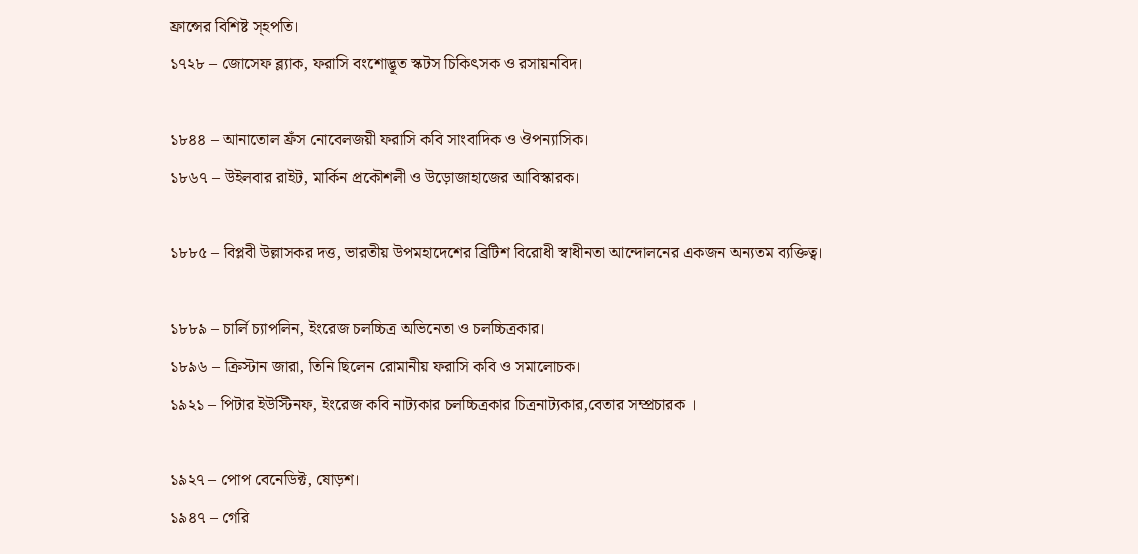ফ্রান্সের বিশিষ্ট স্হপতি।
১৭২৮ – জোসেফ ব্ল্যাক, ফরাসি বংশোদ্ভূত স্কটস চিকিৎসক ও রসায়নবিদ।

১৮৪৪ – আনাতোল ফ্রঁস নোবেলজয়ী ফরাসি কবি সাংবাদিক ও ঔপন্যাসিক।
১৮৬৭ – উইলবার রাইট, মার্কিন প্রকৌশলী ও উড়োজাহাজের আবিস্কারক।

১৮৮৫ – বিপ্লবী উল্লাসকর দত্ত, ভারতীয় উপমহাদেশের ব্রিটিশ বিরোধী স্বাধীনতা আন্দোলনের একজন অন্যতম ব্যক্তিত্ব।

১৮৮৯ – চার্লি চ্যাপলিন, ইংরেজ চলচ্চিত্র অভিনেতা ও চলচ্চিত্রকার।
১৮৯৬ – ক্রিস্টান জারা, তিনি ছিলেন রোমানীয় ফরাসি কবি ও সমালোচক।
১৯২১ – পিটার ইউস্টিনফ, ইংরেজ কবি নাট্যকার চলচ্চিত্রকার চিত্রনাট্যকার,বেতার সম্প্রচারক ।

১৯২৭ – পোপ বেনেডিক্ট, ষোড়শ।
১৯৪৭ – গেরি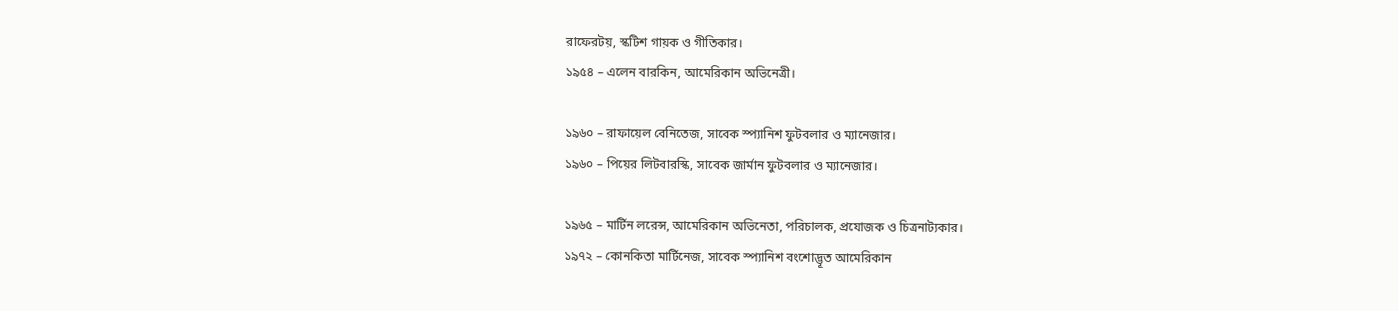রাফেরটয়, স্কটিশ গায়ক ও গীতিকার।
১৯৫৪ – এলেন বারকিন, আমেরিকান অভিনেত্রী।

১৯৬০ – রাফায়েল বেনিতেজ, সাবেক স্প্যানিশ ফুটবলার ও ম্যানেজার।
১৯৬০ – পিয়ের লিটবারস্কি, সাবেক জার্মান ফুটবলার ও ম্যানেজার।

১৯৬৫ – মার্টিন লরেন্স, আমেরিকান অভিনেতা, পরিচালক, প্রযোজক ও চিত্রনাট্যকার।
১৯৭২ – কোনকিতা মার্টিনেজ, সাবেক স্প্যানিশ বংশোদ্ভূত আমেরিকান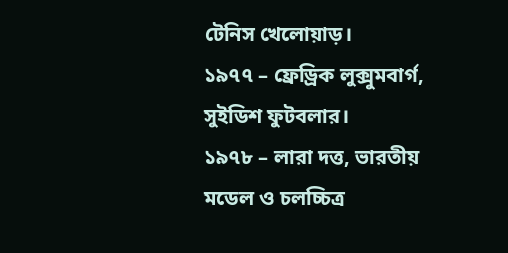টেনিস খেলোয়াড়।
১৯৭৭ – ফ্রেড্রিক লুক্সুমবার্গ, সুইডিশ ফুটবলার।
১৯৭৮ – লারা দত্ত, ভারতীয় মডেল ও চলচ্চিত্র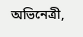অভিনেত্রী,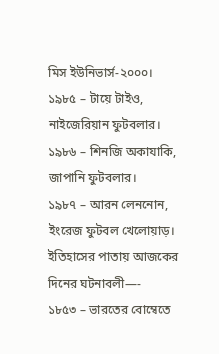মিস ইউনিভার্স-২০০০।
১৯৮৫ – টায়ে টাইও, নাইজেরিয়ান ফুটবলার।
১৯৮৬ – শিনজি অকাযাকি, জাপানি ফুটবলার।
১৯৮৭ – আরন লেননোন, ইংরেজ ফুটবল খেলোয়াড়।
ইতিহাসের পাতায় আজকের দিনের ঘটনাবলী—-
১৮৫৩ – ভারতের বোম্বেতে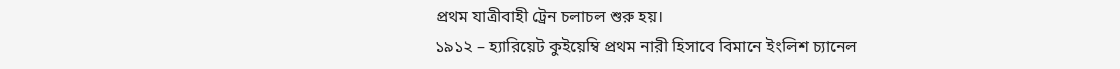প্রথম যাত্রীবাহী ট্রেন চলাচল শুরু হয়।
১৯১২ – হ্যারিয়েট কুইয়েম্বি প্রথম নারী হিসাবে বিমানে ইংলিশ চ্যানেল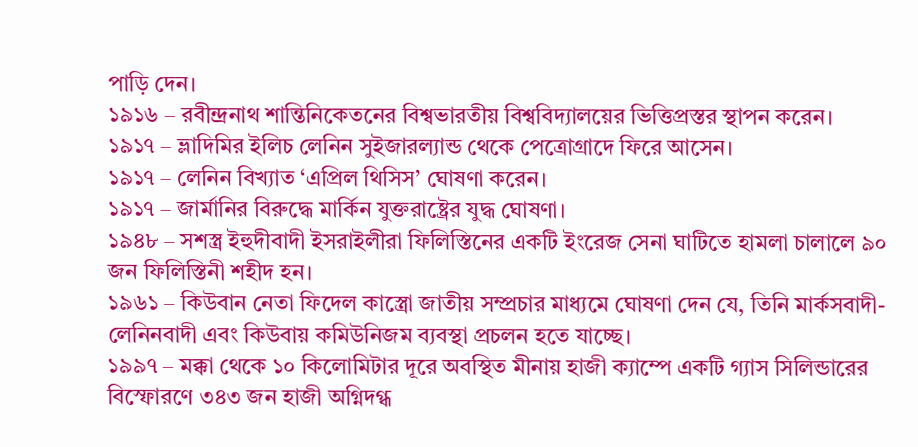পাড়ি দেন।
১৯১৬ – রবীন্দ্রনাথ শান্তিনিকেতনের বিশ্বভারতীয় বিশ্ববিদ্যালয়ের ভিত্তিপ্রস্তর স্থাপন করেন।
১৯১৭ – ভ্লাদিমির ইলিচ লেনিন সুইজারল্যান্ড থেকে পেত্রোগ্রাদে ফিরে আসেন।
১৯১৭ – লেনিন বিখ্যাত ‘এপ্রিল থিসিস’ ঘোষণা করেন।
১৯১৭ – জার্মানির বিরুদ্ধে মার্কিন যুক্তরাষ্ট্রের যুদ্ধ ঘোষণা।
১৯৪৮ – সশস্ত্র ইহুদীবাদী ইসরাইলীরা ফিলিস্তিনের একটি ইংরেজ সেনা ঘাটিতে হামলা চালালে ৯০ জন ফিলিস্তিনী শহীদ হন।
১৯৬১ – কিউবান নেতা ফিদেল কাস্ত্রো জাতীয় সম্প্রচার মাধ্যমে ঘোষণা দেন যে, তিনি মার্কসবাদী-লেনিনবাদী এবং কিউবায় কমিউনিজম ব্যবস্থা প্রচলন হতে যাচ্ছে।
১৯৯৭ – মক্কা থেকে ১০ কিলোমিটার দূরে অবস্থিত মীনায় হাজী ক্যাম্পে একটি গ্যাস সিলিন্ডারের বিস্ফোরণে ৩৪৩ জন হাজী অগ্নিদগ্ধ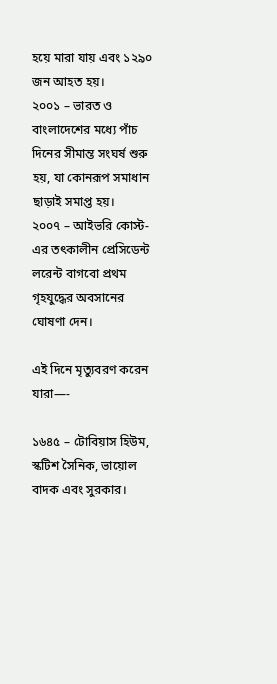হয়ে মারা যায় এবং ১২৯০ জন আহত হয়।
২০০১ – ভারত ও বাংলাদেশের মধ্যে পাঁচ দিনের সীমান্ত সংঘর্ষ শুরু হয়, যা কোনরূপ সমাধান ছাড়াই সমাপ্ত হয়।
২০০৭ – আইভরি কোস্ট-এর তৎকালীন প্রেসিডেন্ট লরেন্ট বাগবো প্রথম গৃহযুদ্ধের অবসানের ঘোষণা দেন।

এই দিনে মৃত্যুবরণ করেন যারা—-

১৬৪৫ – টোবিয়াস হিউম, স্কটিশ সৈনিক, ভায়োল বাদক এবং সুরকার।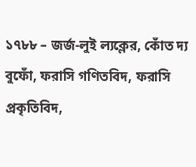১৭৮৮ – জর্জ-লুই ল্যক্লের, কোঁত দ্য বুফোঁ, ফরাসি গণিতবিদ, ফরাসি প্রকৃতিবিদ,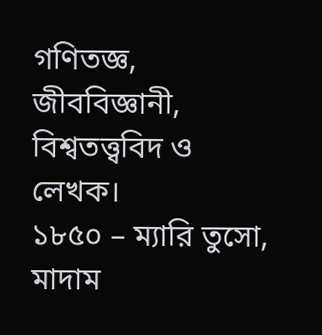গণিতজ্ঞ, জীববিজ্ঞানী, বিশ্বতত্ত্ববিদ ও লেখক।
১৮৫০ – ম্যারি তুসো, মাদাম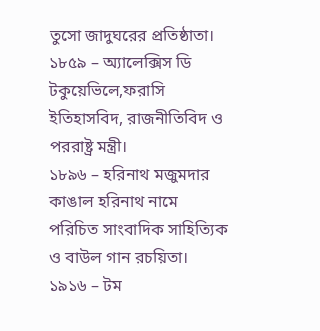তুসো জাদুঘরের প্রতিষ্ঠাতা।
১৮৫৯ – অ্যালেক্সিস ডি টকুয়েভিলে,ফরাসি ইতিহাসবিদ, রাজনীতিবিদ ও পররাষ্ট্র মন্ত্রী।
১৮৯৬ – হরিনাথ মজুমদার কাঙাল হরিনাথ নামে পরিচিত সাংবাদিক সাহিত্যিক ও বাউল গান রচয়িতা।
১৯১৬ – টম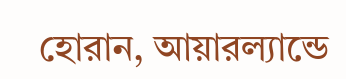হোরান, আয়ারল্যান্ডে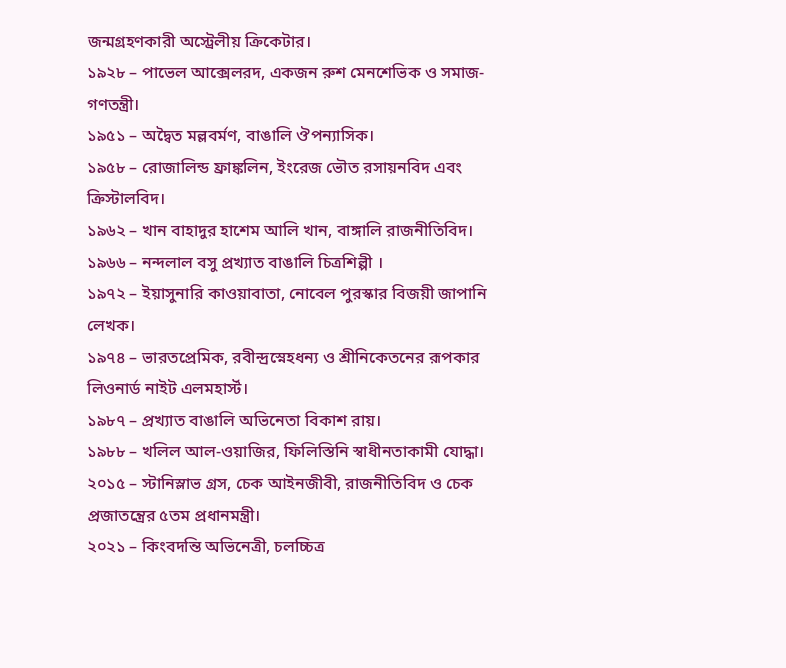জন্মগ্রহণকারী অস্ট্রেলীয় ক্রিকেটার।
১৯২৮ – পাভেল আক্সেলরদ, একজন রুশ মেনশেভিক ও সমাজ-গণতন্ত্রী।
১৯৫১ – অদ্বৈত মল্লবর্মণ, বাঙালি ঔপন্যাসিক।
১৯৫৮ – রোজালিন্ড ফ্রাঙ্কলিন, ইংরেজ ভৌত রসায়নবিদ এবং ক্রিস্টালবিদ।
১৯৬২ – খান বাহাদুর হাশেম আলি খান, বাঙ্গালি রাজনীতিবিদ।
১৯৬৬ – নন্দলাল বসু প্রখ্যাত বাঙালি চিত্রশিল্পী ।
১৯৭২ – ইয়াসুনারি কাওয়াবাতা, নোবেল পুরস্কার বিজয়ী জাপানি লেখক।
১৯৭৪ – ভারতপ্রেমিক, রবীন্দ্রস্নেহধন্য ও শ্রীনিকেতনের রূপকার লিওনার্ড নাইট এলমহার্স্ট।
১৯৮৭ – প্রখ্যাত বাঙালি অভিনেতা বিকাশ রায়।
১৯৮৮ – খলিল আল-ওয়াজির, ফিলিস্তিনি স্বাধীনতাকামী যোদ্ধা।
২০১৫ – স্টানিস্লাভ গ্রস, চেক আইনজীবী, রাজনীতিবিদ ও চেক প্রজাতন্ত্রের ৫তম প্রধানমন্ত্রী।
২০২১ – কিংবদন্তি অভিনেত্রী, চলচ্চিত্র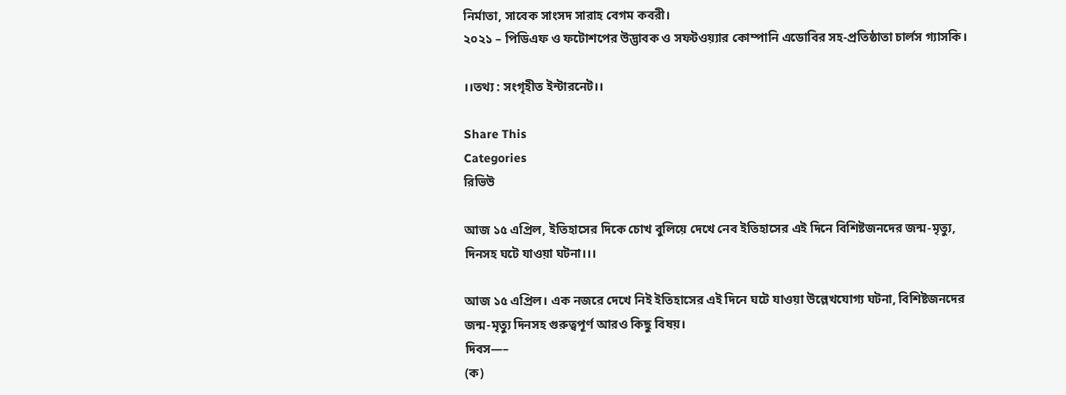নির্মাতা, সাবেক সাংসদ সারাহ বেগম কবরী।
২০২১ – পিডিএফ ও ফটোশপের উদ্ভাবক ও সফটওয়্যার কোম্পানি এডোবির সহ-প্রতিষ্ঠাতা চার্লস গ্যাসকি।

।।তথ্য : সংগৃহীত ইন্টারনেট।।

Share This
Categories
রিভিউ

আজ ১৫ এপ্রিল, ইতিহাসের দিকে চোখ বুলিয়ে দেখে নেব ইতিহাসের এই দিনে বিশিষ্টজনদের জন্ম-মৃত্যু, দিনসহ ঘটে যাওয়া ঘটনা।।।

আজ ১৫ এপ্রিল। এক নজরে দেখে নিই ইতিহাসের এই দিনে ঘটে যাওয়া উল্লেখযোগ্য ঘটনা, বিশিষ্টজনদের জন্ম-মৃত্যু দিনসহ গুরুত্বপূর্ণ আরও কিছু বিষয়।
দিবস—–
(ক)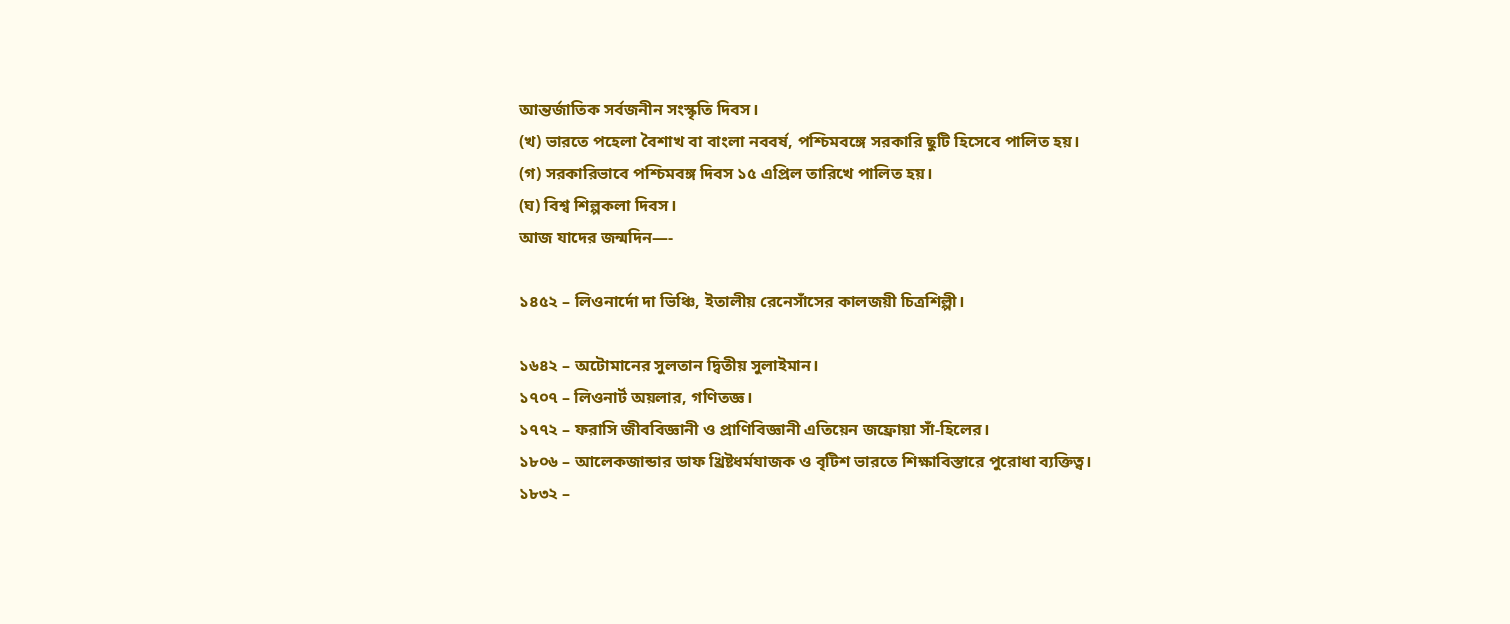আন্তর্জাতিক সর্বজনীন সংস্কৃতি দিবস।
(খ) ভারতে পহেলা বৈশাখ বা বাংলা নববর্ষ, পশ্চিমবঙ্গে সরকারি ছুটি হিসেবে পালিত হয়।
(গ) সরকারিভাবে পশ্চিমবঙ্গ দিবস ১৫ এপ্রিল তারিখে পালিত হয়।
(ঘ) বিশ্ব শিল্পকলা দিবস।
আজ যাদের জন্মদিন—-

১৪৫২ – লিওনার্দো দা ভিঞ্চি, ইতালীয় রেনেসাঁসের কালজয়ী চিত্রশিল্পী।

১৬৪২ – অটোমানের সুলতান দ্বিতীয় সুলাইমান।
১৭০৭ – লিওনার্ট অয়লার, গণিতজ্ঞ।
১৭৭২ – ফরাসি জীববিজ্ঞানী ও প্রাণিবিজ্ঞানী এতিয়েন জফ্রোয়া সাঁ-হিলের।
১৮০৬ – আলেকজান্ডার ডাফ খ্রিষ্টধর্মযাজক ও বৃটিশ ভারতে শিক্ষাবিস্তারে পুরোধা ব্যক্তিত্ব।
১৮৩২ –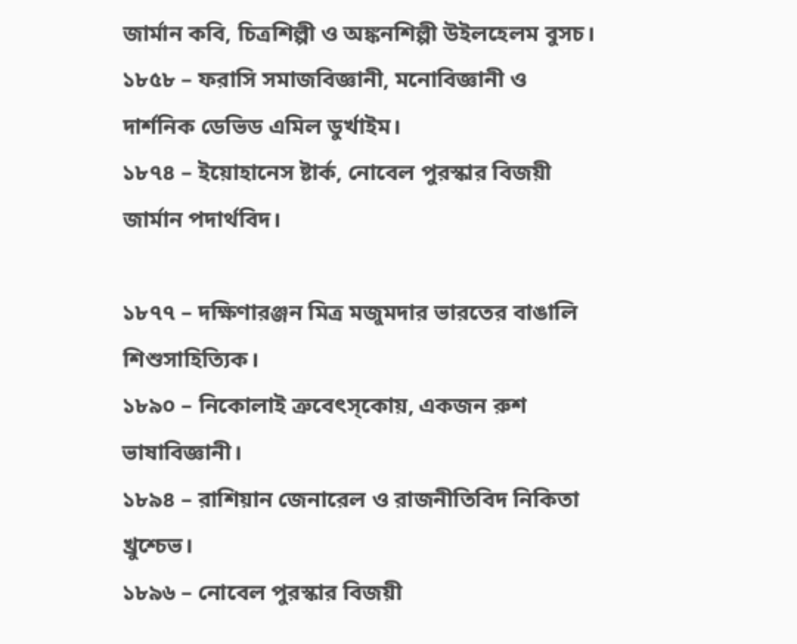জার্মান কবি, চিত্রশিল্পী ও অঙ্কনশিল্পী উইলহেলম বুসচ।
১৮৫৮ – ফরাসি সমাজবিজ্ঞানী, মনোবিজ্ঞানী ও দার্শনিক ডেভিড এমিল ডুর্খাইম।
১৮৭৪ – ইয়োহানেস ষ্টার্ক, নোবেল পুরস্কার বিজয়ী জার্মান পদার্থবিদ।

১৮৭৭ – দক্ষিণারঞ্জন মিত্র মজুমদার ভারতের বাঙালি শিশুসাহিত্যিক।
১৮৯০ – নিকোলাই ত্রুবেৎস্‌কোয়, একজন রুশ ভাষাবিজ্ঞানী।
১৮৯৪ – রাশিয়ান জেনারেল ও রাজনীতিবিদ নিকিতা খ্রুশ্চেভ।
১৮৯৬ – নোবেল পুরস্কার বিজয়ী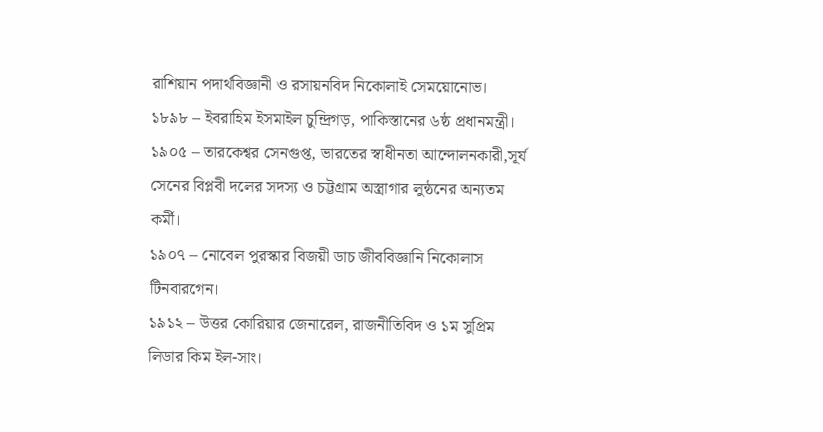রাশিয়ান পদার্থবিজ্ঞানী ও রসায়নবিদ নিকোলাই সেময়োনোভ।
১৮৯৮ – ইবরাহিম ইসমাইল চুন্দ্রিগড়, পাকিস্তানের ৬ষ্ঠ প্রধানমন্ত্রী।
১৯০৫ – তারকেশ্বর সেনগুপ্ত, ভারতের স্বাধীনতা আন্দোলনকারী,সূর্য সেনের বিপ্লবী দলের সদস্য ও চট্টগ্রাম অস্ত্রাগার লুন্ঠনের অন্যতম কর্মী।
১৯০৭ – নোবেল পুরস্কার বিজয়ী ডাচ জীববিজ্ঞানি নিকোলাস টিনবারগেন।
১৯১২ – উত্তর কোরিয়ার জেনারেল, রাজনীতিবিদ ও ১ম সুপ্রিম লিডার কিম ইল-সাং।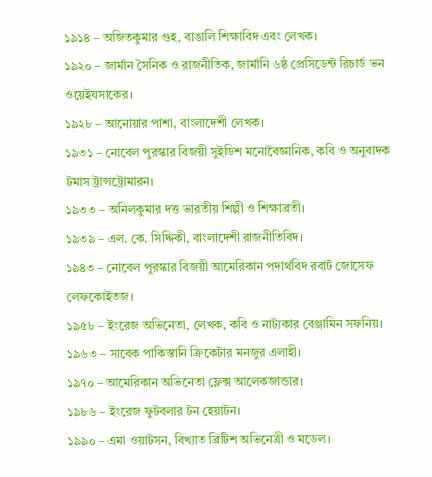১৯১৪ – অজিতকুমার গুহ, বাঙালি শিক্ষাবিদ এবং লেখক।
১৯২০ – জার্মান সৈনিক ও রাজনীতিক, জার্মানি ৬ষ্ঠ প্রেসিডেন্ট রিচার্ড ভন ওয়েইযসাকের।
১৯২৮ – আনোয়ার পাশা, বাংলাদেশী লেখক।
১৯৩১ – নোবেল পুরস্কার বিজয়ী সুইডিশ মনোবৈজ্ঞানিক, কবি ও অনুবাদক টমাস ট্রান্সট্রোমারন।
১৯৩৩ – অনিলকুমার দত্ত ভারতীয় শিল্পী ও শিক্ষাব্রতী।
১৯৩৯ – এল. কে. সিদ্দিকী, বাংলাদেশী রাজনীতিবিদ।
১৯৪৩ – নোবেল পুরস্কার বিজয়ী আমেরিকান পদার্থবিদ রবার্ট জোসেফ লেফকোইতজ।
১৯৫৮ – ইংরেজ অভিনেতা, লেখক, কবি ও নাট্যকার বেঞ্জামিন সফনিয়।
১৯৬৩ – সাবেক পাকিস্তানি ক্রিকেটার মনজুর এলাহী।
১৯৭০ – আমেরিকান অভিনেতা ফ্লেক্স আলেকজান্ডার।
১৯৮৬ – ইংরেজ ফুটবলার টন হেয়াটন।
১৯৯০ – এমা ওয়াটসন, বিখ্যাত ব্রিটিশ অভিনেত্রী ও মডেল।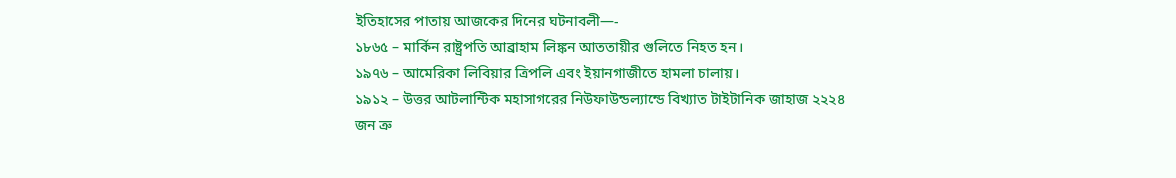ইতিহাসের পাতায় আজকের দিনের ঘটনাবলী—-
১৮৬৫ – মার্কিন রাষ্ট্রপতি আব্রাহাম লিঙ্কন আততায়ীর গুলিতে নিহত হন।
১৯৭৬ – আমেরিকা লিবিয়ার ত্রিপলি এবং ইয়ানগাজীতে হামলা চালায়।
১৯১২ – উত্তর আটলান্টিক মহাসাগরের নিউফাউন্ডল্যান্ডে বিখ্যাত টাইটানিক জাহাজ ২২২৪ জন ত্রু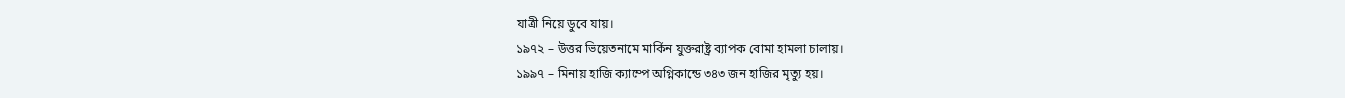যাত্রী নিয়ে ডুবে যায়।
১৯৭২ – উত্তর ভিয়েতনামে মার্কিন যুক্তরাষ্ট্র ব্যাপক বোমা হামলা চালায়।
১৯৯৭ – মিনায় হাজি ক্যাম্পে অগ্নিকান্ডে ৩৪৩ জন হাজির মৃত্যু হয়।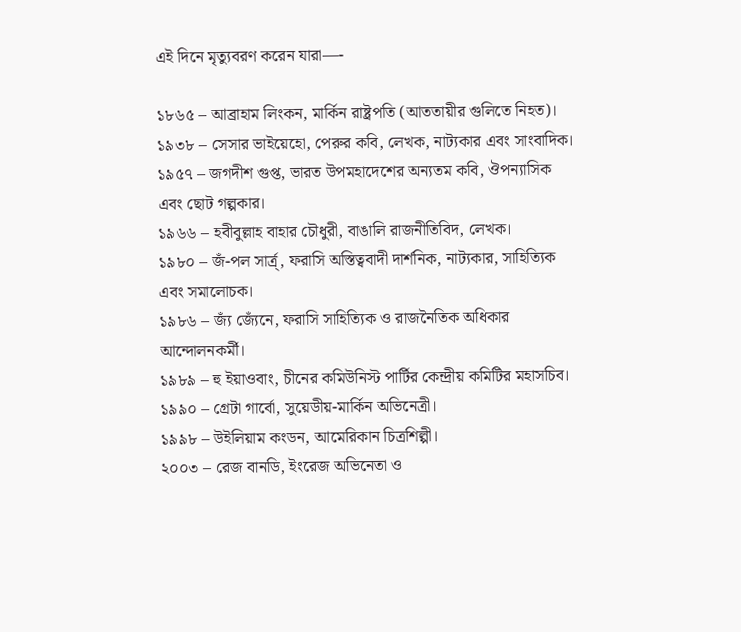এই দিনে মৃত্যুবরণ করেন যারা—-

১৮৬৫ – আব্রাহাম লিংকন, মার্কিন রাষ্ট্রপতি (আততায়ীর গুলিতে নিহত)।
১৯৩৮ – সেসার ভাইয়েহো, পেরুর কবি, লেখক, নাট্যকার এবং সাংবাদিক।
১৯৫৭ – জগদীশ গুপ্ত, ভারত উপমহাদেশের অন্যতম কবি, ঔপন্যাসিক এবং ছোট গল্পকার।
১৯৬৬ – হবীবুল্লাহ বাহার চৌধুরী, বাঙালি রাজনীতিবিদ, লেখক।
১৯৮০ – জঁ-পল সার্ত্র্‌, ফরাসি অস্তিত্ববাদী দার্শনিক, নাট্যকার, সাহিত্যিক এবং সমালোচক।
১৯৮৬ – জ্যঁ জ্যেঁনে, ফরাসি সাহিত্যিক ও রাজনৈতিক অধিকার আন্দোলনকর্মী।
১৯৮৯ – হু ইয়াওবাং, চীনের কমিউনিস্ট পার্টির কেন্দ্রীয় কমিটির মহাসচিব।
১৯৯০ – গ্রেটা গার্বো, সুয়েডীয়-মার্কিন অভিনেত্রী।
১৯৯৮ – উইলিয়াম কংডন, আমেরিকান চিত্রশিল্পী।
২০০৩ – রেজ বানডি, ইংরেজ অভিনেতা ও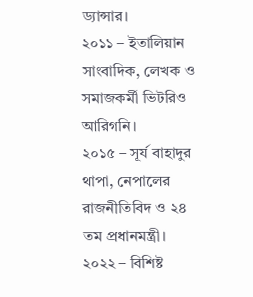ড্যান্সার।
২০১১ – ইতালিয়ান সাংবাদিক, লেখক ও সমাজকর্মী ভিটরিও আরিগনি।
২০১৫ – সূর্য বাহাদুর থাপা, নেপালের রাজনীতিবিদ ও ২৪ তম প্রধানমন্ত্রী।
২০২২ – বিশিষ্ট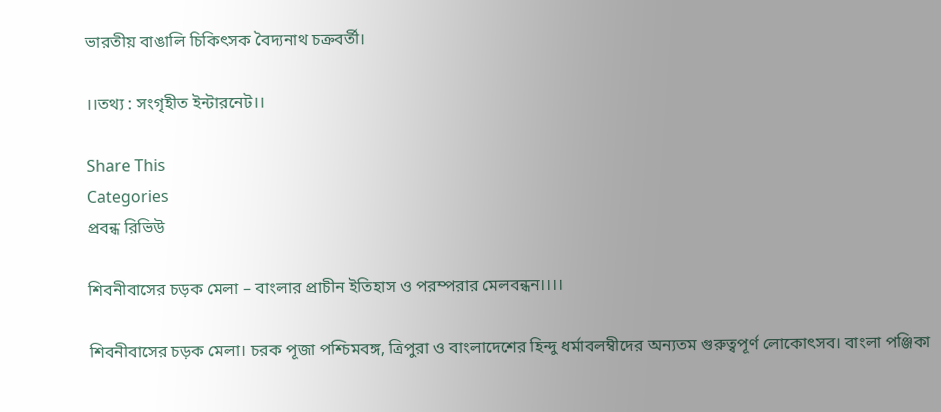ভারতীয় বাঙালি চিকিৎসক বৈদ্যনাথ চক্রবর্তী।

।।তথ্য : সংগৃহীত ইন্টারনেট।।

Share This
Categories
প্রবন্ধ রিভিউ

শিবনীবাসের চড়ক মেলা – বাংলার প্রাচীন ইতিহাস ও পরম্পরার মেলবন্ধন।।।।

শিবনীবাসের চড়ক মেলা। চরক পূজা পশ্চিমবঙ্গ, ত্রিপুরা ও বাংলাদেশের হিন্দু ধর্মাবলম্বীদের অন্যতম গুরুত্বপূর্ণ লোকোৎসব। বাংলা পঞ্জিকা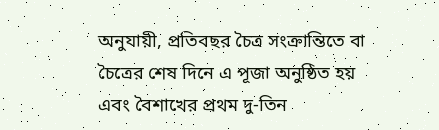অনুযায়ী, প্রতিবছর চৈত্র সংক্রান্তিতে বা চৈত্রের শেষ দিনে এ পূজা অনুষ্ঠিত হয় এবং বৈশাখের প্রথম দু-তিন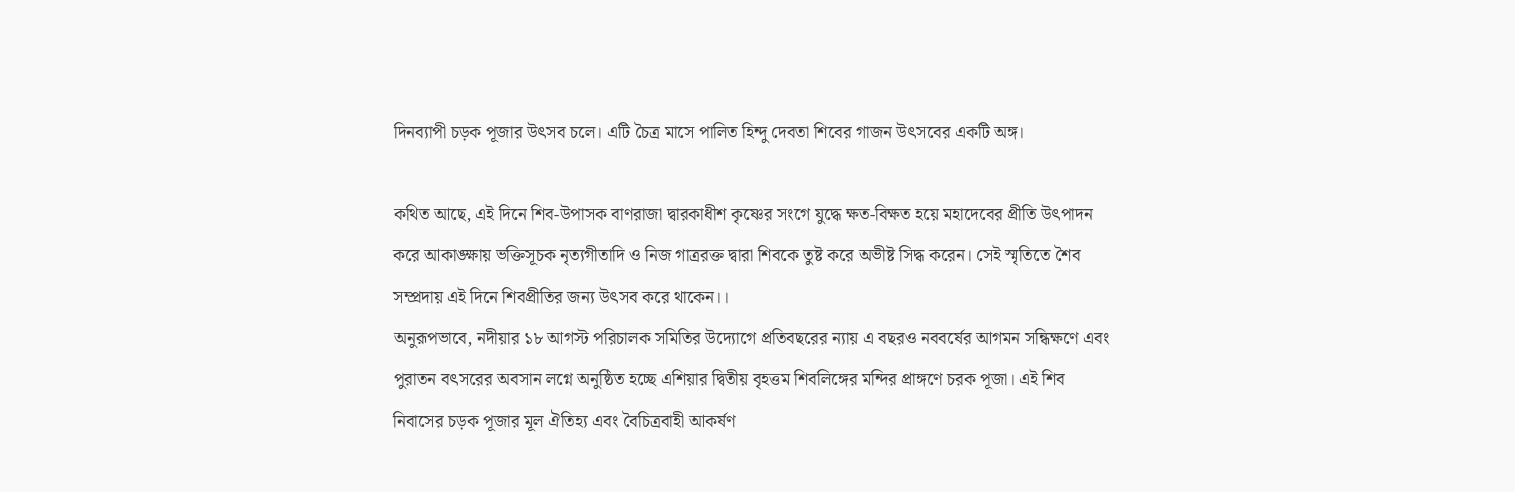দিনব্যাপী চড়ক পূজার উৎসব চলে। এটি চৈত্র মাসে পালিত হিন্দু দেবতা শিবের গাজন উৎসবের একটি অঙ্গ।

কথিত আছে, এই দিনে শিব-উপাসক বাণরাজা দ্বারকাধীশ কৃষ্ণের সংগে যুদ্ধে ক্ষত-বিক্ষত হয়ে মহাদেবের প্রীতি উৎপাদন করে আকাঙ্ক্ষায় ভক্তিসূচক নৃত্যগীতাদি ও নিজ গাত্ররক্ত দ্বারা শিবকে তুষ্ট করে অভীষ্ট সিদ্ধ করেন। সেই স্মৃতিতে শৈব সম্প্রদায় এই দিনে শিবপ্রীতির জন্য উৎসব করে থাকেন।।
অনুরূপভাবে, নদীয়ার ১৮ আগস্ট পরিচালক সমিতির উদ্যোগে প্রতিবছরের ন্যায় এ বছরও নববর্ষের আগমন সন্ধিক্ষণে এবং পুরাতন বৎসরের অবসান লগ্নে অনুষ্ঠিত হচ্ছে এশিয়ার দ্বিতীয় বৃহত্তম শিবলিঙ্গের মন্দির প্রাঙ্গণে চরক পূজা। এই শিব নিবাসের চড়ক পূজার মূল ঐতিহ্য এবং বৈচিত্রবাহী আকর্ষণ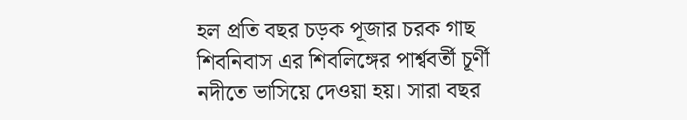হল প্রতি বছর চড়ক পূজার চরক গাছ শিবনিবাস এর শিবলিঙ্গের পার্শ্ববর্তী চূর্ণী নদীতে ভাসিয়ে দেওয়া হয়। সারা বছর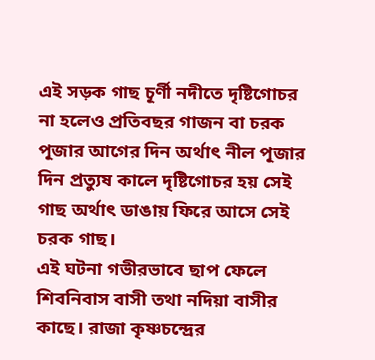এই সড়ক গাছ চূর্ণী নদীতে দৃষ্টিগোচর না হলেও প্রতিবছর গাজন বা চরক পূজার আগের দিন অর্থাৎ নীল পূজার দিন প্রত্যুষ কালে দৃষ্টিগোচর হয় সেই গাছ অর্থাৎ ডাঙায় ফিরে আসে সেই চরক গাছ।
এই ঘটনা গভীরভাবে ছাপ ফেলে শিবনিবাস বাসী তথা নদিয়া বাসীর কাছে। রাজা কৃষ্ণচন্দ্রের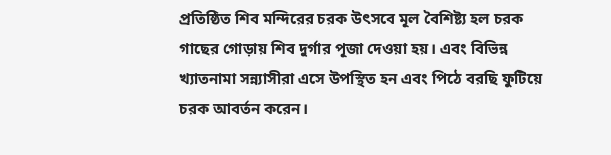প্রতিষ্ঠিত শিব মন্দিরের চরক উৎসবে মূল বৈশিষ্ট্য হল চরক গাছের গোড়ায় শিব দুর্গার পূজা দেওয়া হয়। এবং বিভিন্ন খ্যাতনামা সন্ন্যাসীরা এসে উপস্থিত হন এবং পিঠে বরছি ফুটিয়ে চরক আবর্তন করেন।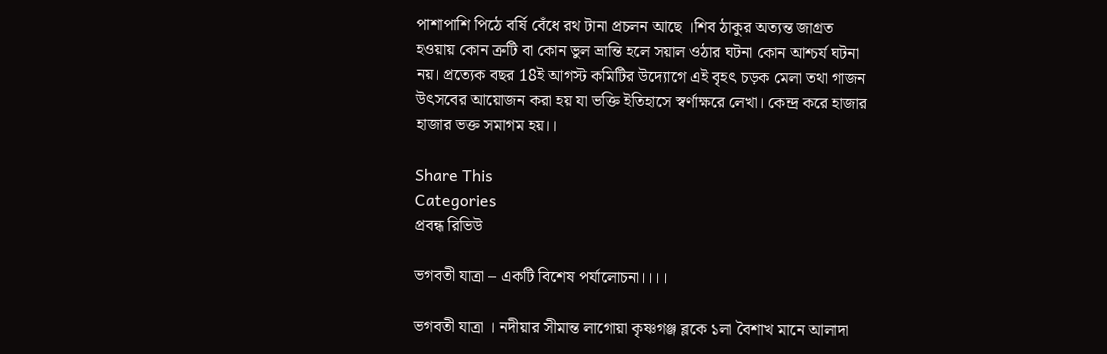পাশাপাশি পিঠে বর্ষি বেঁধে রথ টানা প্রচলন আছে ।শিব ঠাকুর অত্যন্ত জাগ্রত হওয়ায় কোন ত্রুটি বা কোন ভুল ভ্রান্তি হলে সয়াল ওঠার ঘটনা কোন আশ্চর্য ঘটনা নয়। প্রত্যেক বছর 18ই আগস্ট কমিটির উদ্যোগে এই বৃহৎ চড়ক মেলা তথা গাজন উৎসবের আয়োজন করা হয় যা ভক্তি ইতিহাসে স্বর্ণাক্ষরে লেখা। কেন্দ্র করে হাজার হাজার ভক্ত সমাগম হয়।।

Share This
Categories
প্রবন্ধ রিভিউ

ভগবতী যাত্রা – একটি বিশেষ পর্যালোচনা।।।।

ভগবতী যাত্রা । নদীয়ার সীমান্ত লাগোয়া কৃষ্ণগঞ্জ ব্লকে ১লা বৈশাখ মানে আলাদা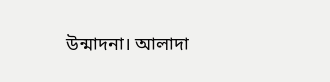উন্মাদনা। আলাদা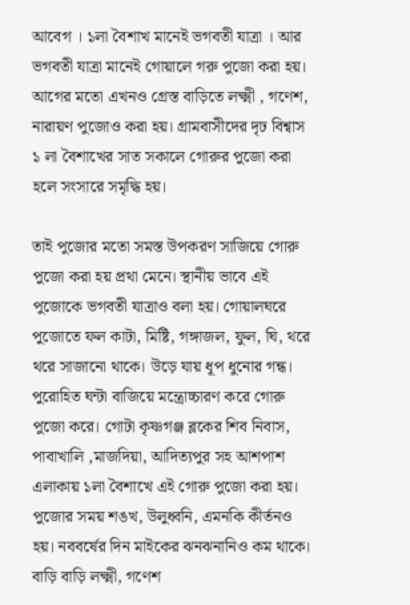আবেগ । ১লা বৈশাখ মানেই ভগবতী যাত্রা । আর ভগবতী যাত্রা মানেই গোয়ালে গরু পুজো করা হয়। আগের মতো এখনও গ্রেস্ত বাড়িতে লক্ষ্মী , গণেশ, নারায়ণ পুজোও করা হয়। গ্রামবাসীদের দৃঢ বিশ্বাস ১ লা বৈশাখের সাত সকালে গোরুর পুজো করা হলে সংসারে সমৃদ্ধি হয়।

তাই পুজোর মতো সমস্ত উপকরণ সাজিয়ে গোরু পুজো করা হয় প্রথা মেনে। স্থানীয় ভাবে এই পুজোকে ভগবতী যাত্রাও বলা হয়। গোয়ালঘরে পুজোতে ফল কাটা, মিষ্টি, গঙ্গাজল, ফুল, ঘি, থরে থরে সাজানো থাকে। উড়ে যায় ধূপ ধুনোর গন্ধ।
পুরোহিত ঘন্টা বাজিয়ে মন্ত্রোচ্চারণ করে গোরু পুজো করে। গোটা কৃষ্ণগঞ্জ ব্লকের শিব নিবাস, পাবাখালি ,মাজদিয়া, আদিত্যপুর সহ আশপাশ এলাকায় ১লা বৈশাখে এই গোরু পুজো করা হয়। পুজোর সময় শঙখ, উলুধ্বনি, এমনকি কীর্তনও হয়। নববর্ষের দিন মাইকের ঝনঝনানিও কম থাকে। বাড়ি বাড়ি লক্ষ্মী, গণেশ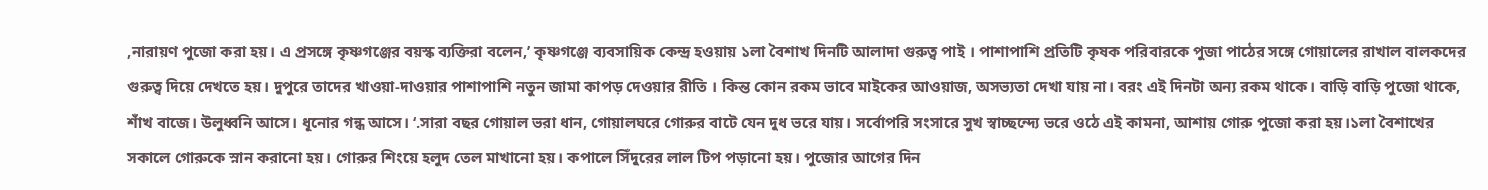,নারায়ণ পুজো করা হয়। এ প্রসঙ্গে কৃষ্ণগঞ্জের বয়স্ক ব্যক্তিরা বলেন,’ কৃষ্ণগঞ্জে ব্যবসায়িক কেন্দ্র হওয়ায় ১লা বৈশাখ দিনটি আলাদা গুরুত্ব পাই । পাশাপাশি প্রতিটি কৃষক পরিবারকে পুজা পাঠের সঙ্গে গোয়ালের রাখাল বালকদের গুরুত্ব দিয়ে দেখতে হয়। দুপুরে তাদের খাওয়া-দাওয়ার পাশাপাশি নতুন জামা কাপড় দেওয়ার রীতি । কিন্ত কোন রকম ভাবে মাইকের আওয়াজ, অসভ্যতা দেখা যায় না। বরং এই দিনটা অন্য রকম থাকে। বাড়ি বাড়ি পুজো থাকে, শাঁখ বাজে। উলুধ্বনি আসে। ধূনোর গন্ধ আসে। ‘.সারা বছর গোয়াল ভরা ধান, গোয়ালঘরে গোরুর বাটে যেন দুধ ভরে যায়। সর্বোপরি সংসারে সুখ স্বাচ্ছন্দ্যে ভরে ওঠে এই কামনা, আশায় গোরু পুজো করা হয়।১লা বৈশাখের সকালে গোরুকে স্নান করানো হয়। গোরুর শিংয়ে হলুদ তেল মাখানো হয়। কপালে সিঁদুরের লাল টিপ পড়ানো হয়। পুজোর আগের দিন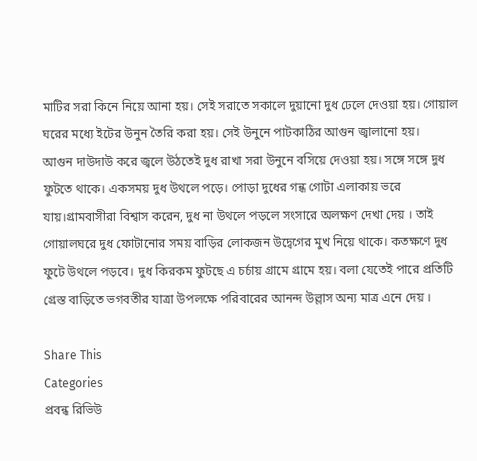মাটির সরা কিনে নিয়ে আনা হয়। সেই সরাতে সকালে দুয়ানো দুধ ঢেলে দেওয়া হয়। গোয়াল ঘরের মধ্যে ইটের উনুন তৈরি করা হয়। সেই উনুনে পাটকাঠির আগুন জ্বালানো হয়।
আগুন দাউদাউ করে জ্বলে উঠতেই দুধ রাখা সরা উনুনে বসিয়ে দেওয়া হয়। সঙ্গে সঙ্গে দুধ ফুটতে থাকে। একসময় দুধ উথলে পড়ে। পোড়া দুধের গন্ধ গোটা এলাকায় ভরে যায়।গ্রামবাসীরা বিশ্বাস করেন, দুধ না উথলে পড়লে সংসারে অলক্ষণ দেখা দেয় । তাই গোয়ালঘরে দুধ ফোটানোর সময় বাড়ির লোকজন উদ্বেগের মুখ নিয়ে থাকে। কতক্ষণে দুধ ফুটে উথলে পড়বে। দুধ কিরকম ফুটছে এ চর্চায় গ্রামে গ্রামে হয়। বলা যেতেই পারে প্রতিটি গ্রেস্ত বাড়িতে ভগবতীর যাত্রা উপলক্ষে পরিবারের আনন্দ উল্লাস অন্য মাত্র এনে দেয় ।

Share This
Categories
প্রবন্ধ রিভিউ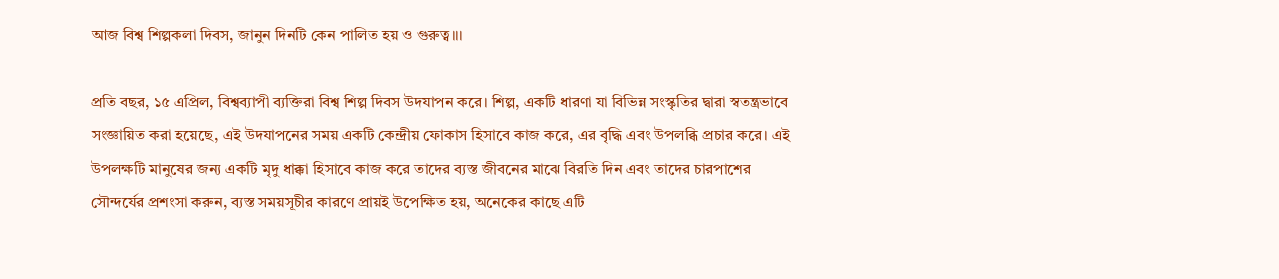আজ বিশ্ব শিল্পকলা দিবস, জানুন দিনটি কেন পালিত হয় ও গুরুত্ব।।।

প্রতি বছর, ১৫ এপ্রিল, বিশ্বব্যাপী ব্যক্তিরা বিশ্ব শিল্প দিবস উদযাপন করে। শিল্প, একটি ধারণা যা বিভিন্ন সংস্কৃতির দ্বারা স্বতন্ত্রভাবে সংজ্ঞায়িত করা হয়েছে, এই উদযাপনের সময় একটি কেন্দ্রীয় ফোকাস হিসাবে কাজ করে, এর বৃদ্ধি এবং উপলব্ধি প্রচার করে। এই উপলক্ষটি মানুষের জন্য একটি মৃদু ধাক্কা হিসাবে কাজ করে তাদের ব্যস্ত জীবনের মাঝে বিরতি দিন এবং তাদের চারপাশের সৌন্দর্যের প্রশংসা করুন, ব্যস্ত সময়সূচীর কারণে প্রায়ই উপেক্ষিত হয়, অনেকের কাছে এটি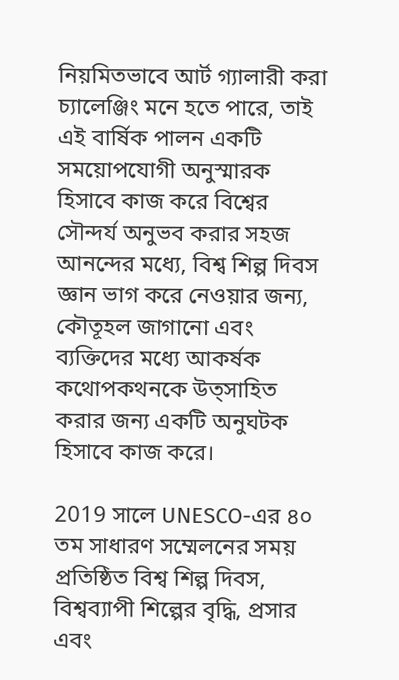নিয়মিতভাবে আর্ট গ্যালারী করা চ্যালেঞ্জিং মনে হতে পারে, তাই এই বার্ষিক পালন একটি সময়োপযোগী অনুস্মারক হিসাবে কাজ করে বিশ্বের সৌন্দর্য অনুভব করার সহজ আনন্দের মধ্যে, বিশ্ব শিল্প দিবস জ্ঞান ভাগ করে নেওয়ার জন্য, কৌতূহল জাগানো এবং ব্যক্তিদের মধ্যে আকর্ষক কথোপকথনকে উত্সাহিত করার জন্য একটি অনুঘটক হিসাবে কাজ করে।

2019 সালে UNESCO-এর ৪০ তম সাধারণ সম্মেলনের সময় প্রতিষ্ঠিত বিশ্ব শিল্প দিবস, বিশ্বব্যাপী শিল্পের বৃদ্ধি, প্রসার এবং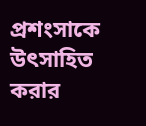প্রশংসাকে উৎসাহিত করার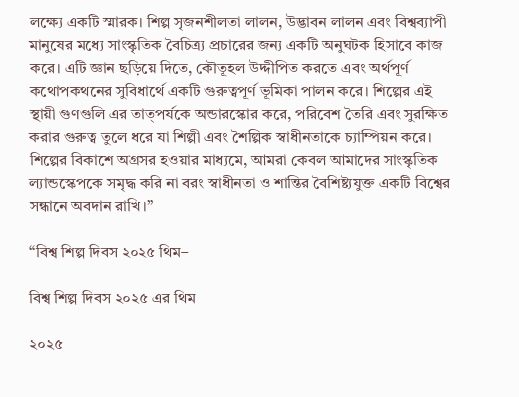লক্ষ্যে একটি স্মারক। শিল্প সৃজনশীলতা লালন, উদ্ভাবন লালন এবং বিশ্বব্যাপী মানুষের মধ্যে সাংস্কৃতিক বৈচিত্র্য প্রচারের জন্য একটি অনুঘটক হিসাবে কাজ করে। এটি জ্ঞান ছড়িয়ে দিতে, কৌতূহল উদ্দীপিত করতে এবং অর্থপূর্ণ কথোপকথনের সুবিধার্থে একটি গুরুত্বপূর্ণ ভূমিকা পালন করে। শিল্পের এই স্থায়ী গুণগুলি এর তাত্পর্যকে অন্ডারস্কোর করে, পরিবেশ তৈরি এবং সুরক্ষিত করার গুরুত্ব তুলে ধরে যা শিল্পী এবং শৈল্পিক স্বাধীনতাকে চ্যাম্পিয়ন করে। শিল্পের বিকাশে অগ্রসর হওয়ার মাধ্যমে, আমরা কেবল আমাদের সাংস্কৃতিক ল্যান্ডস্কেপকে সমৃদ্ধ করি না বরং স্বাধীনতা ও শান্তির বৈশিষ্ট্যযুক্ত একটি বিশ্বের সন্ধানে অবদান রাখি।”

“বিশ্ব শিল্প দিবস ২০২৫ থিম–

বিশ্ব শিল্প দিবস ২০২৫ এর থিম

২০২৫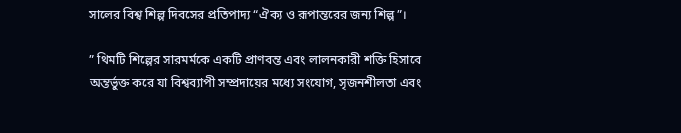সালের বিশ্ব শিল্প দিবসের প্রতিপাদ্য “ঐক্য ও রূপান্তরের জন্য শিল্প”।

” থিমটি শিল্পের সারমর্মকে একটি প্রাণবন্ত এবং লালনকারী শক্তি হিসাবে অন্তর্ভুক্ত করে যা বিশ্বব্যাপী সম্প্রদায়ের মধ্যে সংযোগ, সৃজনশীলতা এবং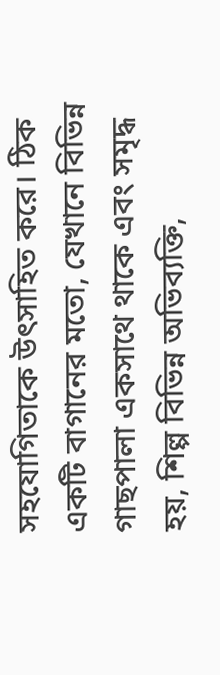সহযোগিতাকে উৎসাহিত করে। ঠিক একটি বাগানের মতো, যেখানে বিভিন্ন গাছপালা একসাথে থাকে এবং সমৃদ্ধ হয়, শিল্প বিভিন্ন অভিব্যক্তি,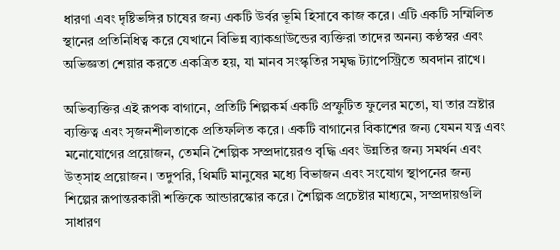ধারণা এবং দৃষ্টিভঙ্গির চাষের জন্য একটি উর্বর ভূমি হিসাবে কাজ করে। এটি একটি সম্মিলিত স্থানের প্রতিনিধিত্ব করে যেখানে বিভিন্ন ব্যাকগ্রাউন্ডের ব্যক্তিরা তাদের অনন্য কণ্ঠস্বর এবং অভিজ্ঞতা শেয়ার করতে একত্রিত হয়, যা মানব সংস্কৃতির সমৃদ্ধ ট্যাপেস্ট্রিতে অবদান রাখে।

অভিব্যক্তির এই রূপক বাগানে, প্রতিটি শিল্পকর্ম একটি প্রস্ফুটিত ফুলের মতো, যা তার স্রষ্টার ব্যক্তিত্ব এবং সৃজনশীলতাকে প্রতিফলিত করে। একটি বাগানের বিকাশের জন্য যেমন যত্ন এবং মনোযোগের প্রয়োজন, তেমনি শৈল্পিক সম্প্রদায়েরও বৃদ্ধি এবং উন্নতির জন্য সমর্থন এবং উত্সাহ প্রয়োজন। তদুপরি, থিমটি মানুষের মধ্যে বিভাজন এবং সংযোগ স্থাপনের জন্য শিল্পের রূপান্তরকারী শক্তিকে আন্ডারস্কোর করে। শৈল্পিক প্রচেষ্টার মাধ্যমে, সম্প্রদায়গুলি সাধারণ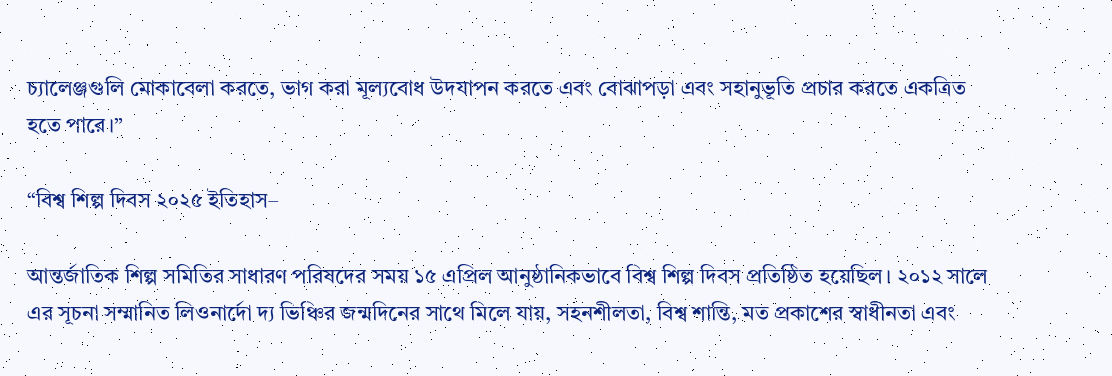চ্যালেঞ্জগুলি মোকাবেলা করতে, ভাগ করা মূল্যবোধ উদযাপন করতে এবং বোঝাপড়া এবং সহানুভূতি প্রচার করতে একত্রিত হতে পারে।”

“বিশ্ব শিল্প দিবস ২০২৫ ইতিহাস–

আন্তর্জাতিক শিল্প সমিতির সাধারণ পরিষদের সময় ১৫ এপ্রিল আনুষ্ঠানিকভাবে বিশ্ব শিল্প দিবস প্রতিষ্ঠিত হয়েছিল। ২০১২ সালে এর সূচনা সম্মানিত লিওনার্দো দ্য ভিঞ্চির জন্মদিনের সাথে মিলে যায়, সহনশীলতা, বিশ্ব শান্তি, মত প্রকাশের স্বাধীনতা এবং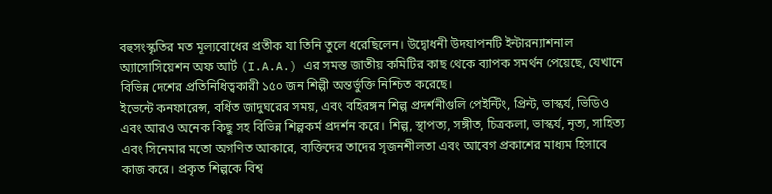বহুসংস্কৃতির মত মূল্যবোধের প্রতীক যা তিনি তুলে ধরেছিলেন। উদ্বোধনী উদযাপনটি ইন্টারন্যাশনাল অ্যাসোসিয়েশন অফ আর্ট (I.A.A.) এর সমস্ত জাতীয় কমিটির কাছ থেকে ব্যাপক সমর্থন পেয়েছে, যেখানে বিভিন্ন দেশের প্রতিনিধিত্বকারী ১৫০ জন শিল্পী অন্তর্ভুক্তি নিশ্চিত করেছে।
ইভেন্টে কনফারেন্স, বর্ধিত জাদুঘরের সময়, এবং বহিরঙ্গন শিল্প প্রদর্শনীগুলি পেইন্টিং, প্রিন্ট, ভাস্কর্য, ভিডিও এবং আরও অনেক কিছু সহ বিভিন্ন শিল্পকর্ম প্রদর্শন করে। শিল্প, স্থাপত্য, সঙ্গীত, চিত্রকলা, ভাস্কর্য, নৃত্য, সাহিত্য এবং সিনেমার মতো অগণিত আকারে, ব্যক্তিদের তাদের সৃজনশীলতা এবং আবেগ প্রকাশের মাধ্যম হিসাবে কাজ করে। প্রকৃত শিল্পকে বিশ্ব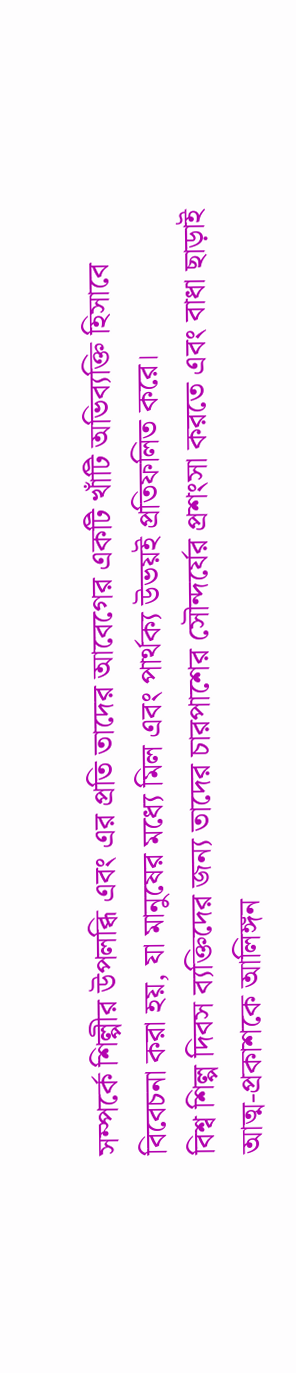সম্পর্কে শিল্পীর উপলব্ধি এবং এর প্রতি তাদের আবেগের একটি খাঁটি অভিব্যক্তি হিসাবে বিবেচনা করা হয়, যা মানুষের মধ্যে মিল এবং পার্থক্য উভয়ই প্রতিফলিত করে।
বিশ্ব শিল্প দিবস ব্যক্তিদের জন্য তাদের চারপাশের সৌন্দর্যের প্রশংসা করতে এবং বাধা ছাড়াই আত্ম-প্রকাশকে আলিঙ্গন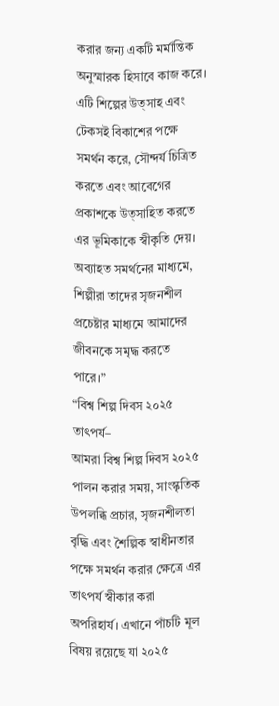করার জন্য একটি মর্মান্তিক অনুস্মারক হিসাবে কাজ করে। এটি শিল্পের উত্সাহ এবং টেকসই বিকাশের পক্ষে সমর্থন করে, সৌন্দর্য চিত্রিত করতে এবং আবেগের প্রকাশকে উত্সাহিত করতে এর ভূমিকাকে স্বীকৃতি দেয়। অব্যাহত সমর্থনের মাধ্যমে, শিল্পীরা তাদের সৃজনশীল প্রচেষ্টার মাধ্যমে আমাদের জীবনকে সমৃদ্ধ করতে পারে।”
“বিশ্ব শিল্প দিবস ২০২৫ তাৎপর্য–
আমরা বিশ্ব শিল্প দিবস ২০২৫ পালন করার সময়, সাংস্কৃতিক উপলব্ধি প্রচার, সৃজনশীলতা বৃদ্ধি এবং শৈল্পিক স্বাধীনতার পক্ষে সমর্থন করার ক্ষেত্রে এর তাৎপর্য স্বীকার করা অপরিহার্য। এখানে পাঁচটি মূল বিষয় রয়েছে যা ২০২৫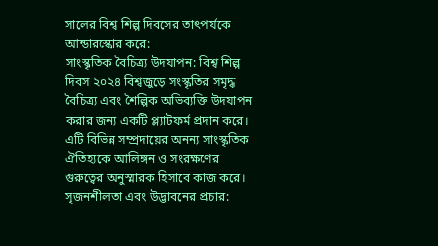সালের বিশ্ব শিল্প দিবসের তাৎপর্যকে আন্ডারস্কোর করে:
সাংস্কৃতিক বৈচিত্র্য উদযাপন: বিশ্ব শিল্প দিবস ২০২৪ বিশ্বজুড়ে সংস্কৃতির সমৃদ্ধ বৈচিত্র্য এবং শৈল্পিক অভিব্যক্তি উদযাপন করার জন্য একটি প্ল্যাটফর্ম প্রদান করে। এটি বিভিন্ন সম্প্রদায়ের অনন্য সাংস্কৃতিক ঐতিহ্যকে আলিঙ্গন ও সংরক্ষণের গুরুত্বের অনুস্মারক হিসাবে কাজ করে।
সৃজনশীলতা এবং উদ্ভাবনের প্রচার: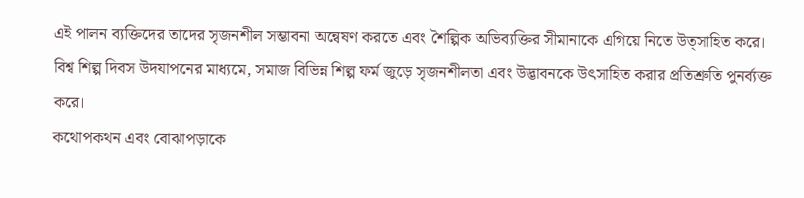এই পালন ব্যক্তিদের তাদের সৃজনশীল সম্ভাবনা অন্বেষণ করতে এবং শৈল্পিক অভিব্যক্তির সীমানাকে এগিয়ে নিতে উত্সাহিত করে। বিশ্ব শিল্প দিবস উদযাপনের মাধ্যমে, সমাজ বিভিন্ন শিল্প ফর্ম জুড়ে সৃজনশীলতা এবং উদ্ভাবনকে উৎসাহিত করার প্রতিশ্রুতি পুনর্ব্যক্ত করে।
কথোপকথন এবং বোঝাপড়াকে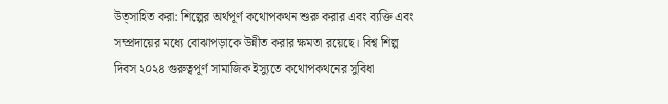উত্সাহিত করা: শিল্পের অর্থপূর্ণ কথোপকথন শুরু করার এবং ব্যক্তি এবং সম্প্রদায়ের মধ্যে বোঝাপড়াকে উন্নীত করার ক্ষমতা রয়েছে। বিশ্ব শিল্প দিবস ২০২৪ গুরুত্বপূর্ণ সামাজিক ইস্যুতে কথোপকথনের সুবিধা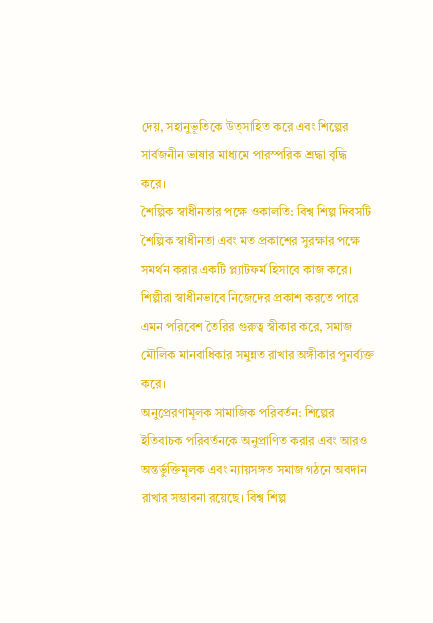দেয়, সহানুভূতিকে উত্সাহিত করে এবং শিল্পের সার্বজনীন ভাষার মাধ্যমে পারস্পরিক শ্রদ্ধা বৃদ্ধি করে।
শৈল্পিক স্বাধীনতার পক্ষে ওকালতি: বিশ্ব শিল্প দিবসটি শৈল্পিক স্বাধীনতা এবং মত প্রকাশের সুরক্ষার পক্ষে সমর্থন করার একটি প্ল্যাটফর্ম হিসাবে কাজ করে। শিল্পীরা স্বাধীনভাবে নিজেদের প্রকাশ করতে পারে এমন পরিবেশ তৈরির গুরুত্ব স্বীকার করে, সমাজ মৌলিক মানবাধিকার সমুন্নত রাখার অঙ্গীকার পুনর্ব্যক্ত করে।
অনুপ্রেরণামূলক সামাজিক পরিবর্তন: শিল্পের ইতিবাচক পরিবর্তনকে অনুপ্রাণিত করার এবং আরও অন্তর্ভুক্তিমূলক এবং ন্যায়সঙ্গত সমাজ গঠনে অবদান রাখার সম্ভাবনা রয়েছে। বিশ্ব শিল্প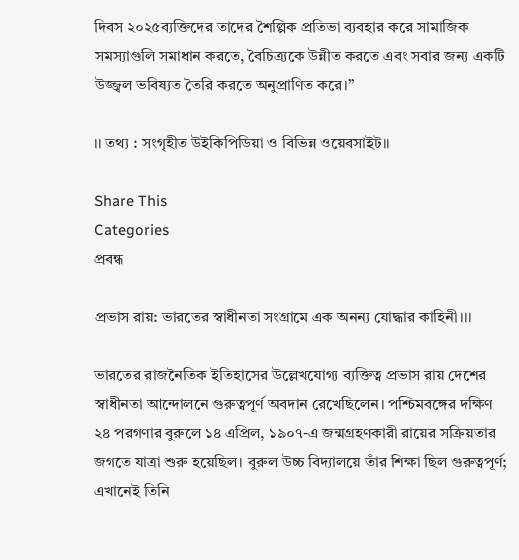দিবস ২০২৫ব্যক্তিদের তাদের শৈল্পিক প্রতিভা ব্যবহার করে সামাজিক সমস্যাগুলি সমাধান করতে, বৈচিত্র্যকে উন্নীত করতে এবং সবার জন্য একটি উজ্জ্বল ভবিষ্যত তৈরি করতে অনুপ্রাণিত করে।”

।। তথ্য : সংগৃহীত উইকিপিডিয়া ও বিভিন্ন ওয়েবসাইট।।

Share This
Categories
প্রবন্ধ

প্রভাস রায়: ভারতের স্বাধীনতা সংগ্রামে এক অনন্য যোদ্ধার কাহিনী।।।

ভারতের রাজনৈতিক ইতিহাসের উল্লেখযোগ্য ব্যক্তিত্ব প্রভাস রায় দেশের স্বাধীনতা আন্দোলনে গুরুত্বপূর্ণ অবদান রেখেছিলেন। পশ্চিমবঙ্গের দক্ষিণ ২৪ পরগণার বুরুলে ১৪ এপ্রিল, ১৯০৭-এ জন্মগ্রহণকারী রায়ের সক্রিয়তার জগতে যাত্রা শুরু হয়েছিল। বুরুল উচ্চ বিদ্যালয়ে তাঁর শিক্ষা ছিল গুরুত্বপূর্ণ; এখানেই তিনি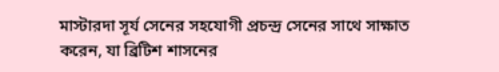মাস্টারদা সূর্য সেনের সহযোগী প্রচন্দ্র সেনের সাথে সাক্ষাত করেন, যা ব্রিটিশ শাসনের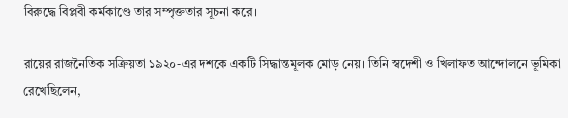বিরুদ্ধে বিপ্লবী কর্মকাণ্ডে তার সম্পৃক্ততার সূচনা করে।

রায়ের রাজনৈতিক সক্রিয়তা ১৯২০-এর দশকে একটি সিদ্ধান্তমূলক মোড় নেয়। তিনি স্বদেশী ও খিলাফত আন্দোলনে ভূমিকা রেখেছিলেন,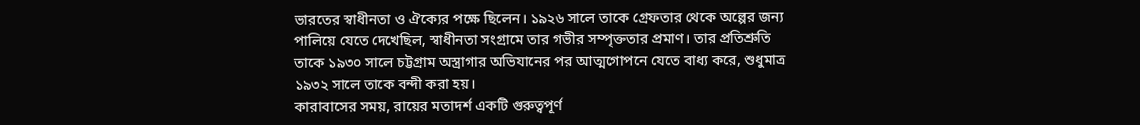ভারতের স্বাধীনতা ও ঐক্যের পক্ষে ছিলেন। ১৯২৬ সালে তাকে গ্রেফতার থেকে অল্পের জন্য পালিয়ে যেতে দেখেছিল, স্বাধীনতা সংগ্রামে তার গভীর সম্পৃক্ততার প্রমাণ। তার প্রতিশ্রুতি তাকে ১৯৩০ সালে চট্টগ্রাম অস্ত্রাগার অভিযানের পর আত্মগোপনে যেতে বাধ্য করে, শুধুমাত্র ১৯৩২ সালে তাকে বন্দী করা হয়।
কারাবাসের সময়, রায়ের মতাদর্শ একটি গুরুত্বপূর্ণ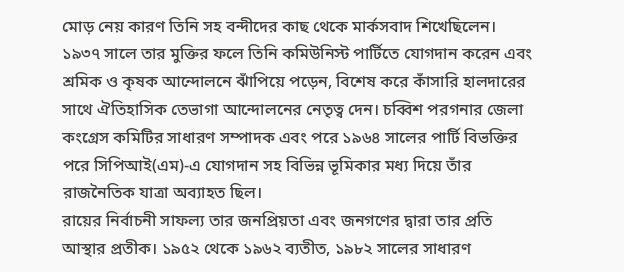মোড় নেয় কারণ তিনি সহ বন্দীদের কাছ থেকে মার্কসবাদ শিখেছিলেন। ১৯৩৭ সালে তার মুক্তির ফলে তিনি কমিউনিস্ট পার্টিতে যোগদান করেন এবং শ্রমিক ও কৃষক আন্দোলনে ঝাঁপিয়ে পড়েন, বিশেষ করে কাঁসারি হালদারের সাথে ঐতিহাসিক তেভাগা আন্দোলনের নেতৃত্ব দেন। চব্বিশ পরগনার জেলা কংগ্রেস কমিটির সাধারণ সম্পাদক এবং পরে ১৯৬৪ সালের পার্টি বিভক্তির পরে সিপিআই(এম)-এ যোগদান সহ বিভিন্ন ভূমিকার মধ্য দিয়ে তাঁর রাজনৈতিক যাত্রা অব্যাহত ছিল।
রায়ের নির্বাচনী সাফল্য তার জনপ্রিয়তা এবং জনগণের দ্বারা তার প্রতি আস্থার প্রতীক। ১৯৫২ থেকে ১৯৬২ ব্যতীত, ১৯৮২ সালের সাধারণ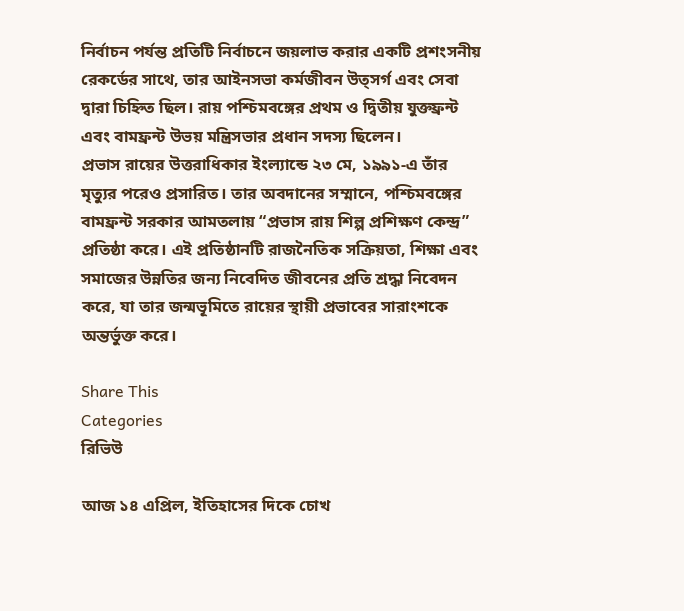নির্বাচন পর্যন্ত প্রতিটি নির্বাচনে জয়লাভ করার একটি প্রশংসনীয় রেকর্ডের সাথে, তার আইনসভা কর্মজীবন উত্সর্গ এবং সেবা দ্বারা চিহ্নিত ছিল। রায় পশ্চিমবঙ্গের প্রথম ও দ্বিতীয় যুক্তফ্রন্ট এবং বামফ্রন্ট উভয় মন্ত্রিসভার প্রধান সদস্য ছিলেন।
প্রভাস রায়ের উত্তরাধিকার ইংল্যান্ডে ২৩ মে, ১৯৯১-এ তাঁর মৃত্যুর পরেও প্রসারিত। তার অবদানের সম্মানে, পশ্চিমবঙ্গের বামফ্রন্ট সরকার আমতলায় “প্রভাস রায় শিল্প প্রশিক্ষণ কেন্দ্র” প্রতিষ্ঠা করে। এই প্রতিষ্ঠানটি রাজনৈতিক সক্রিয়তা, শিক্ষা এবং সমাজের উন্নতির জন্য নিবেদিত জীবনের প্রতি শ্রদ্ধা নিবেদন করে, যা তার জন্মভূমিতে রায়ের স্থায়ী প্রভাবের সারাংশকে অন্তর্ভুক্ত করে।

Share This
Categories
রিভিউ

আজ ১৪ এপ্রিল, ইতিহাসের দিকে চোখ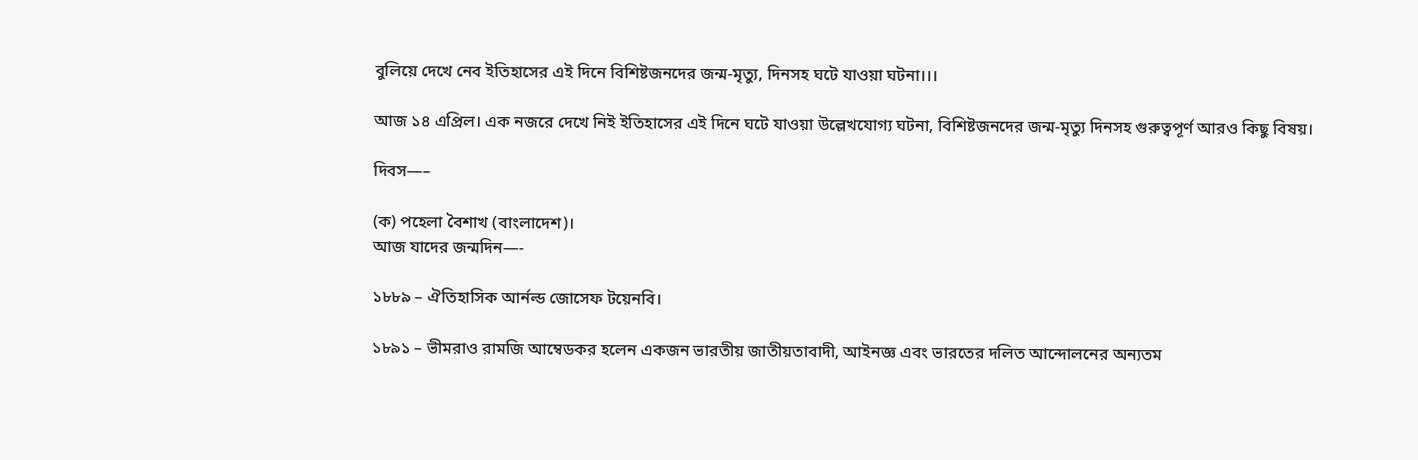বুলিয়ে দেখে নেব ইতিহাসের এই দিনে বিশিষ্টজনদের জন্ম-মৃত্যু, দিনসহ ঘটে যাওয়া ঘটনা।।।

আজ ১৪ এপ্রিল। এক নজরে দেখে নিই ইতিহাসের এই দিনে ঘটে যাওয়া উল্লেখযোগ্য ঘটনা, বিশিষ্টজনদের জন্ম-মৃত্যু দিনসহ গুরুত্বপূর্ণ আরও কিছু বিষয়।

দিবস—–

(ক) পহেলা বৈশাখ (বাংলাদেশ)।
আজ যাদের জন্মদিন—-

১৮৮৯ – ঐতিহাসিক আর্নল্ড জোসেফ টয়েনবি।

১৮৯১ – ভীমরাও রামজি আম্বেডকর হলেন একজন ভারতীয় জাতীয়তাবাদী, আইনজ্ঞ এবং ভারতের দলিত আন্দোলনের অন্যতম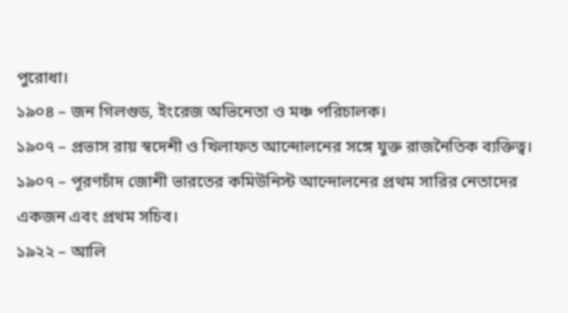পুরোধা।
১৯০৪ – জন গিলগুড, ইংরেজ অভিনেতা ও মঞ্চ পরিচালক।
১৯০৭ – প্রভাস রায় স্বদেশী ও খিলাফত আন্দোলনের সঙ্গে যুক্ত রাজনৈতিক ব্যক্তিত্ব।
১৯০৭ – পূরণচাঁদ জোশী ভারতের কমিউনিস্ট আন্দোলনের প্রথম সারির নেতাদের একজন এবং প্রথম সচিব।
১৯২২ – আলি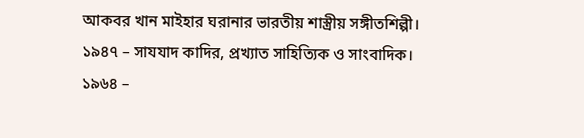আকবর খান মাইহার ঘরানার ভারতীয় শাস্ত্রীয় সঙ্গীতশিল্পী।
১৯৪৭ – সাযযাদ কাদির, প্রখ্যাত সাহিত্যিক ও সাংবাদিক।
১৯৬৪ –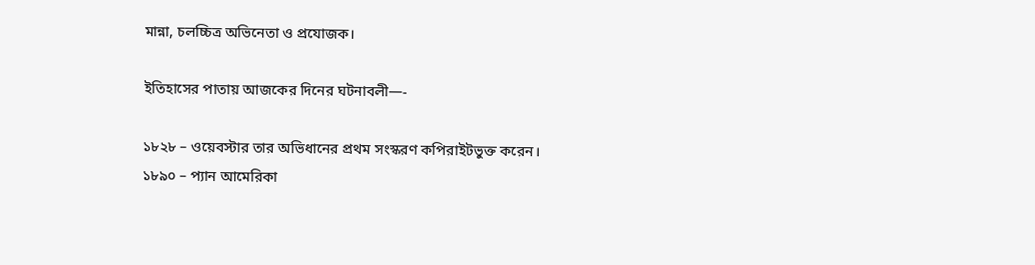মান্না, চলচ্চিত্র অভিনেতা ও প্রযোজক।

ইতিহাসের পাতায় আজকের দিনের ঘটনাবলী—-

১৮২৮ – ওয়েবস্টার তার অভিধানের প্রথম সংস্করণ কপিরাইটভুক্ত করেন।
১৮৯০ – প্যান আমেরিকা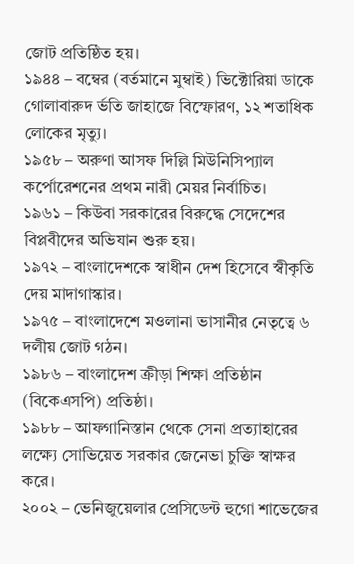জোট প্রতিষ্ঠিত হয়।
১৯৪৪ – বম্বের (বর্তমানে মুম্বাই) ভিক্টোরিয়া ডাকে গোলাবারুদ র্ভতি জাহাজে বিস্ফোরণ, ১২ শতাধিক লোকের মৃত্যু।
১৯৫৮ – অরুণা আসফ দিল্লি মিউনিসিপ্যাল কর্পোরেশনের প্রথম নারী মেয়র নির্বাচিত।
১৯৬১ – কিউবা সরকারের বিরুদ্ধে সেদেশের বিপ্লবীদের অভিযান শুরু হয়।
১৯৭২ – বাংলাদেশকে স্বাধীন দেশ হিসেবে স্বীকৃতি দেয় মাদাগাস্কার।
১৯৭৫ – বাংলাদেশে মওলানা ভাসানীর নেতৃত্বে ৬ দলীয় জোট গঠন।
১৯৮৬ – বাংলাদেশ ক্রীড়া শিক্ষা প্রতিষ্ঠান (বিকেএসপি) প্রতিষ্ঠা।
১৯৮৮ – আফগানিস্তান থেকে সেনা প্রত্যাহারের লক্ষ্যে সোভিয়েত সরকার জেনেভা চুক্তি স্বাক্ষর করে।
২০০২ – ভেনিজুয়েলার প্রেসিডেন্ট হুগো শাভেজের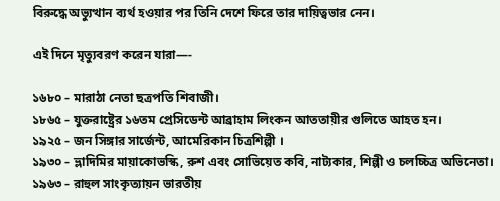বিরুদ্ধে অভ্যুত্থান ব্যর্থ হওয়ার পর তিনি দেশে ফিরে তার দায়িত্বভার নেন।

এই দিনে মৃত্যুবরণ করেন যারা—-

১৬৮০ – মারাঠা নেতা ছত্রপতি শিবাজী।
১৮৬৫ – যুক্তরাষ্ট্রের ১৬তম প্রেসিডেন্ট আব্রাহাম লিংকন আততায়ীর গুলিতে আহত হন।
১৯২৫ – জন সিঙ্গার সার্জেন্ট, আমেরিকান চিত্রশিল্পী ।
১৯৩০ – ভ্লাদিমির মায়াকোভস্কি, রুশ এবং সোভিয়েত কবি, নাট্যকার, শিল্পী ও চলচ্চিত্র অভিনেতা।
১৯৬৩ – রাহুল সাংকৃত্যায়ন ভারতীয়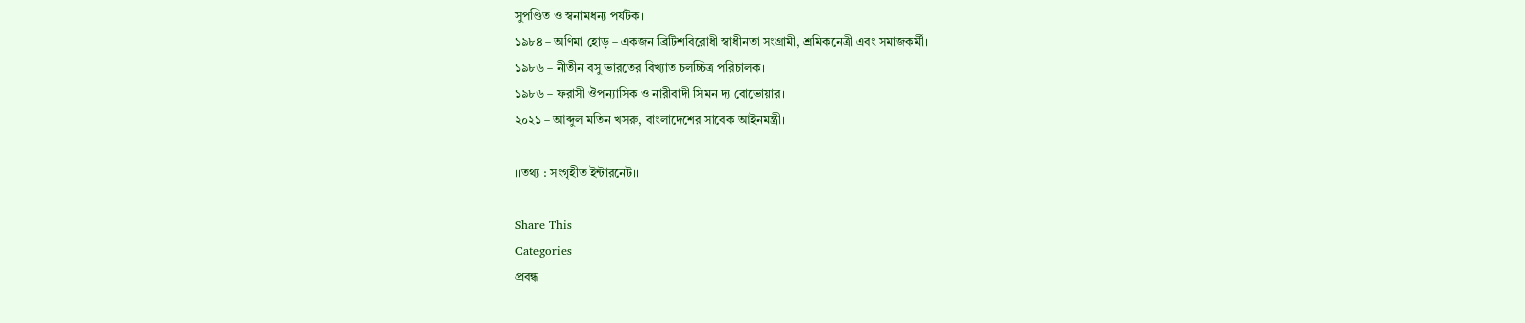সুপণ্ডিত ও স্বনামধন্য পর্যটক।
১৯৮৪ – অণিমা হোড় – একজন ব্রিটিশবিরোধী স্বাধীনতা সংগ্রামী, শ্রমিকনেত্রী এবং সমাজকর্মী।
১৯৮৬ – নীতীন বসু ভারতের বিখ্যাত চলচ্চিত্র পরিচালক।
১৯৮৬ – ফরাসী ঔপন্যাসিক ও নারীবাদী সিমন দ্য বোভোয়ার।
২০২১ – আব্দুল মতিন খসরু, বাংলাদেশের সাবেক আইনমন্ত্রী।

।।তথ্য : সংগৃহীত ইন্টারনেট।।

Share This
Categories
প্রবন্ধ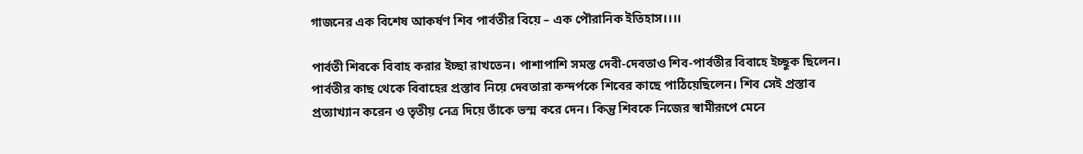গাজনের এক বিশেষ আকর্ষণ শিব পার্বতীর বিয়ে – এক পৌরানিক ইতিহাস।।।।

পার্বতী শিবকে বিবাহ করার ইচ্ছা রাখতেন। পাশাপাশি সমস্ত দেবী-দেবতাও শিব-পার্বতীর বিবাহে ইচ্ছুক ছিলেন। পার্বতীর কাছ থেকে বিবাহের প্রস্তাব নিয়ে দেবতারা কন্দর্পকে শিবের কাছে পাঠিয়েছিলেন। শিব সেই প্রস্তাব প্রত্যাখ্যান করেন ও তৃতীয় নেত্র দিয়ে তাঁকে ভস্ম করে দেন। কিন্তু শিবকে নিজের স্বামীরূপে মেনে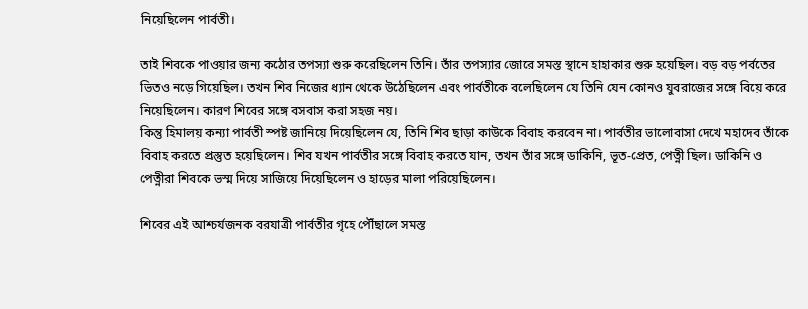নিয়েছিলেন পার্বতী।

তাই শিবকে পাওয়ার জন্য কঠোর তপস্যা শুরু করেছিলেন তিনি। তাঁর তপস্যার জোরে সমস্ত স্থানে হাহাকার শুরু হয়েছিল। বড় বড় পর্বতের ভিতও নড়ে গিয়েছিল। তখন শিব নিজের ধ্যান থেকে উঠেছিলেন এবং পার্বতীকে বলেছিলেন যে তিনি যেন কোনও যুবরাজের সঙ্গে বিয়ে করে নিয়েছিলেন। কারণ শিবের সঙ্গে বসবাস করা সহজ নয়।
কিন্তু হিমালয় কন্যা পার্বতী স্পষ্ট জানিয়ে দিয়েছিলেন যে, তিনি শিব ছাড়া কাউকে বিবাহ করবেন না। পার্বতীর ভালোবাসা দেখে মহাদেব তাঁকে বিবাহ করতে প্রস্তুত হয়েছিলেন। শিব যখন পার্বতীর সঙ্গে বিবাহ করতে যান, তখন তাঁর সঙ্গে ডাকিনি, ভূত-প্রেত, পেত্নী ছিল। ডাকিনি ও পেত্নীরা শিবকে ভস্ম দিয়ে সাজিয়ে দিয়েছিলেন ও হাড়ের মালা পরিয়েছিলেন।

শিবের এই আশ্চর্যজনক বরযাত্রী পার্বতীর গৃহে পৌঁছালে সমস্ত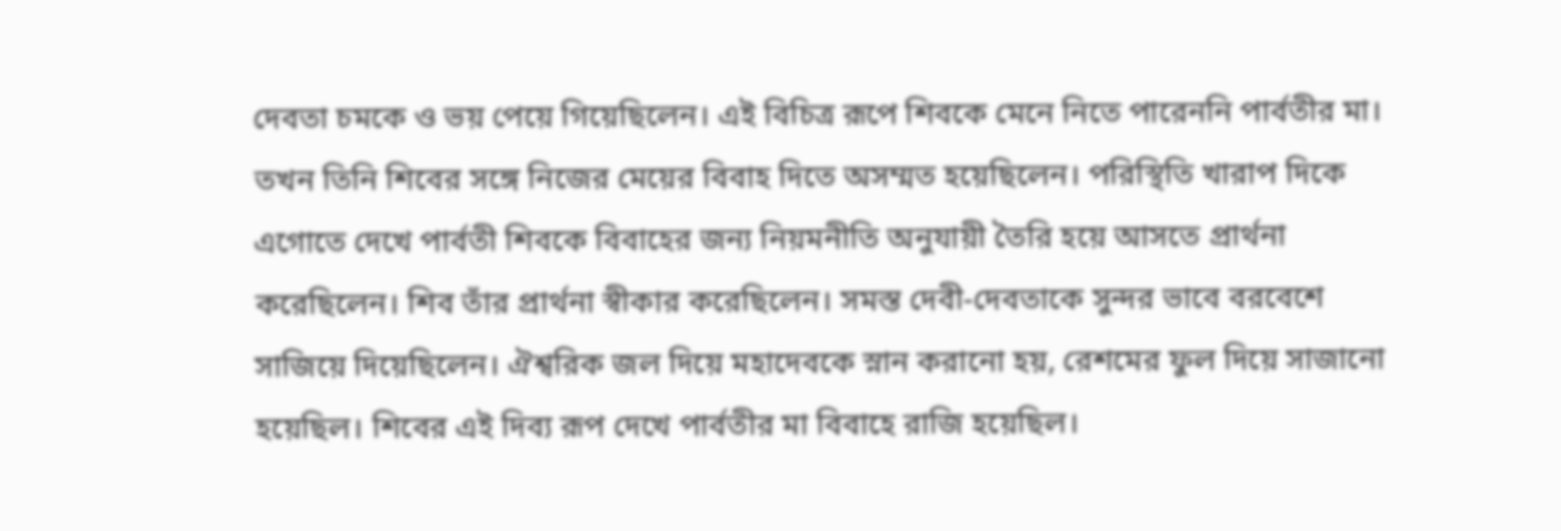দেবতা চমকে ও ভয় পেয়ে গিয়েছিলেন। এই বিচিত্র রূপে শিবকে মেনে নিতে পারেননি পার্বতীর মা। তখন তিনি শিবের সঙ্গে নিজের মেয়ের বিবাহ দিতে অসম্মত হয়েছিলেন। পরিস্থিতি খারাপ দিকে এগোতে দেখে পার্বতী শিবকে বিবাহের জন্য নিয়মনীতি অনুযায়ী তৈরি হয়ে আসতে প্রার্থনা করেছিলেন। শিব তাঁর প্রার্থনা স্বীকার করেছিলেন। সমস্ত দেবী-দেবতাকে সুন্দর ভাবে বরবেশে সাজিয়ে দিয়েছিলেন। ঐশ্বরিক জল দিয়ে মহাদেবকে স্নান করানো হয়, রেশমের ফুল দিয়ে সাজানো হয়েছিল। শিবের এই দিব্য রূপ দেখে পার্বতীর মা বিবাহে রাজি হয়েছিল।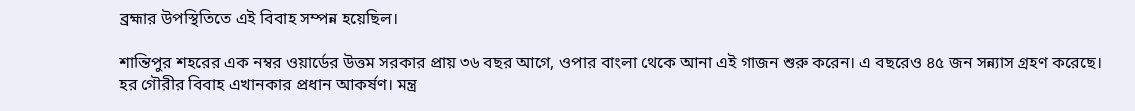ব্রহ্মার উপস্থিতিতে এই বিবাহ সম্পন্ন হয়েছিল।

শান্তিপুর শহরের এক নম্বর ওয়ার্ডের উত্তম সরকার প্রায় ৩৬ বছর আগে, ওপার বাংলা থেকে আনা এই গাজন শুরু করেন। এ বছরেও ৪৫ জন সন্ন্যাস গ্রহণ করেছে। হর গৌরীর বিবাহ এখানকার প্রধান আকর্ষণ। মন্ত্র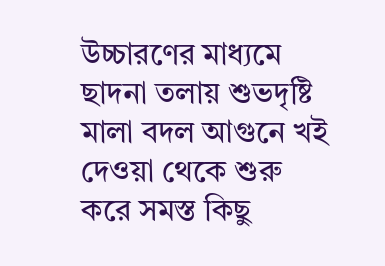উচ্চারণের মাধ্যমে ছাদনা তলায় শুভদৃষ্টি মালা বদল আগুনে খই দেওয়া থেকে শুরু করে সমস্ত কিছু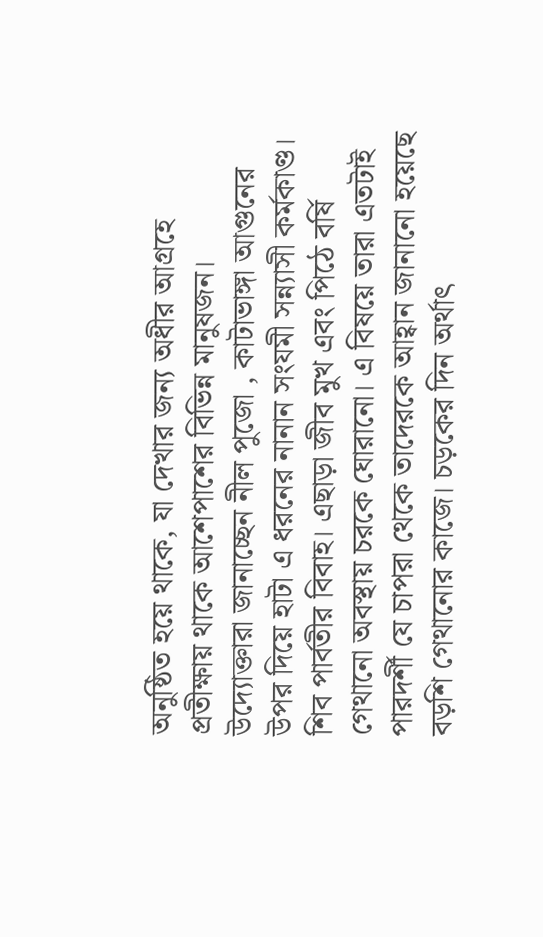অনুষ্ঠিত হয়ে থাকে, যা দেখার জন্য অধীর আগ্রহে প্রতীক্ষায় থাকে আশেপাশের বিভিন্ন মানুষজন।
উদ্যোক্তারা জানাচ্ছেন নীল পুজো , কাটাভাঙ্গা আগুনের উপর দিয়ে হাটা এ ধরনের নানান সংযমী সন্ন্যাসী কর্মকাণ্ড। শিব পার্বতীর বিবাহ। এছাড়া জীব মুখ এবং পিঠে বর্ষি গেথানো অবস্থায় চরকে ঘোরানো। এ বিষয়ে তারা এতটাই পারদর্শী যে চাপরা থেকে তাদেরকে আহ্বান জানানো হয়েছে বড়শি গেথানোর কাজে। চড়কের দিন অর্থাৎ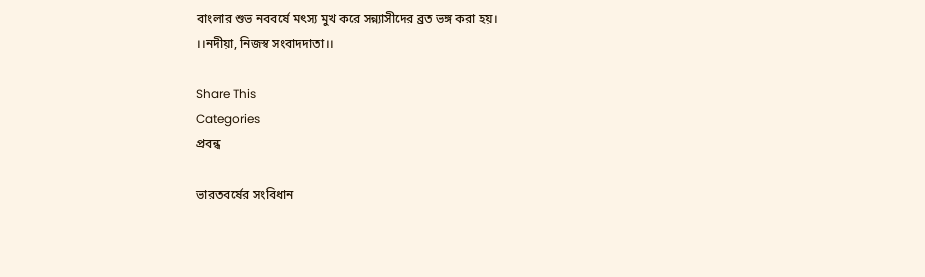বাংলার শুভ নববর্ষে মৎস্য মুখ করে সন্ন্যাসীদের ব্রত ভঙ্গ করা হয়।
।।নদীয়া, নিজস্ব সংবাদদাতা।।

Share This
Categories
প্রবন্ধ

ভারতবর্ষের সংবিধান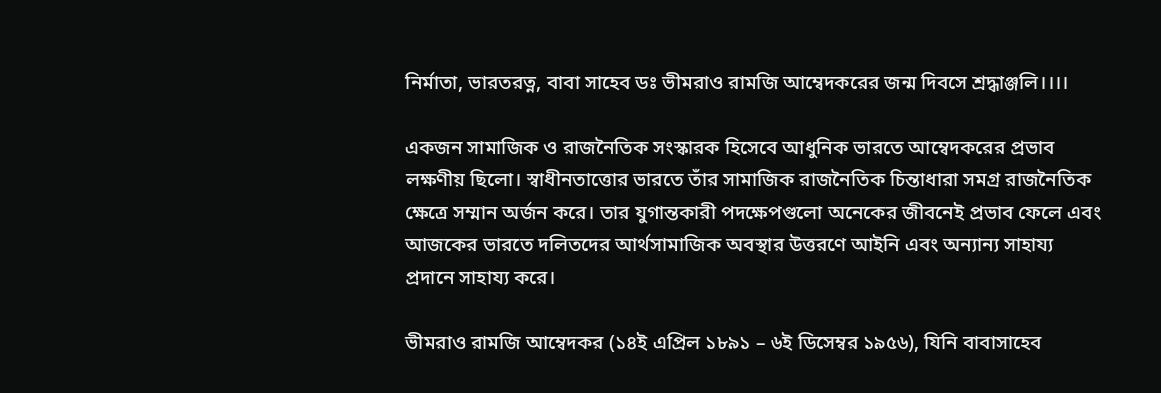নির্মাতা, ভারতরত্ন, বাবা সাহেব ডঃ ভীমরাও রামজি আম্বেদকরের জন্ম দিবসে শ্রদ্ধাঞ্জলি।।।।

একজন সামাজিক ও রাজনৈতিক সংস্কারক হিসেবে আধুনিক ভারতে আম্বেদকরের প্রভাব লক্ষণীয় ছিলো। স্বাধীনতাত্তোর ভারতে তাঁর সামাজিক রাজনৈতিক চিন্তাধারা সমগ্র রাজনৈতিক ক্ষেত্রে সম্মান অর্জন করে। তার যুগান্তকারী পদক্ষেপগুলো অনেকের জীবনেই প্রভাব ফেলে এবং আজকের ভারতে দলিতদের আর্থসামাজিক অবস্থার উত্তরণে আইনি এবং অন্যান্য সাহায্য প্রদানে সাহায্য করে।

ভীমরাও রামজি আম্বেদকর (১৪ই এপ্রিল ১৮৯১ – ৬ই ডিসেম্বর ১৯৫৬), যিনি বাবাসাহেব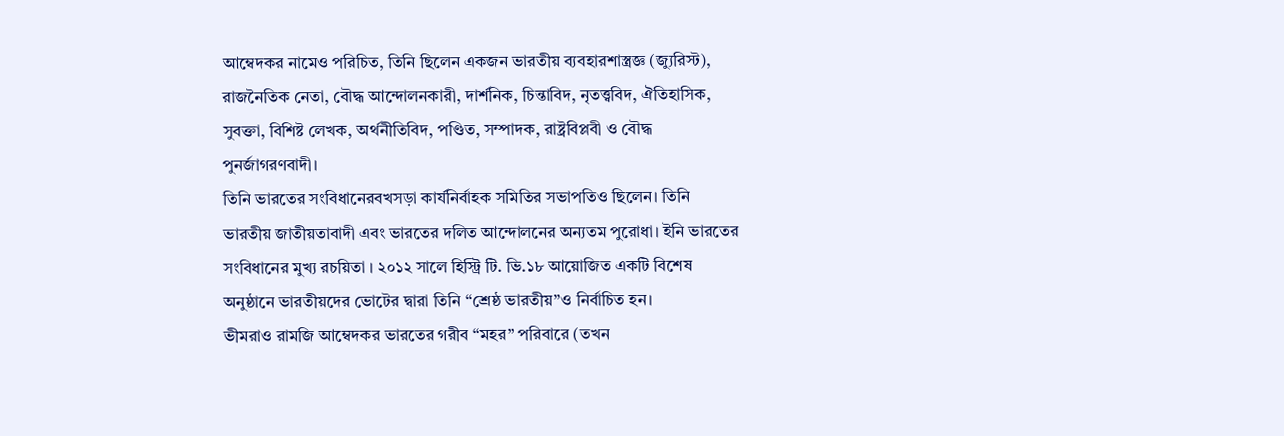আম্বেদকর নামেও পরিচিত, তিনি ছিলেন একজন ভারতীয় ব্যবহারশাস্ত্রজ্ঞ (জ্যুরিস্ট), রাজনৈতিক নেতা, বৌদ্ধ আন্দোলনকারী, দার্শনিক, চিন্তাবিদ, নৃতত্ত্ববিদ, ঐতিহাসিক, সুবক্তা, বিশিষ্ট লেখক, অর্থনীতিবিদ, পণ্ডিত, সম্পাদক, রাষ্ট্রবিপ্লবী ও বৌদ্ধ পুনর্জাগরণবাদী।
তিনি ভারতের সংবিধানেরবখসড়া কার্যনির্বাহক সমিতির সভাপতিও ছিলেন। তিনি ভারতীয় জাতীয়তাবাদী এবং ভারতের দলিত আন্দোলনের অন্যতম পুরোধা। ইনি ভারতের সংবিধানের মুখ্য রচয়িতা । ২০১২ সালে হিস্ট্রি টি. ভি.১৮ আয়োজিত একটি বিশেষ অনুষ্ঠানে ভারতীয়দের ভোটের দ্বারা তিনি “শ্রেষ্ঠ ভারতীয়”ও নির্বাচিত হন।
ভীমরাও রামজি আম্বেদকর ভারতের গরীব “মহর” পরিবারে (তখন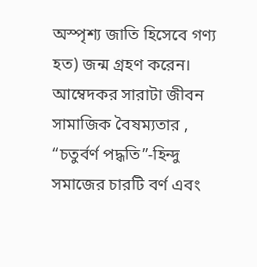অস্পৃশ্য জাতি হিসেবে গণ্য হত) জন্ম গ্রহণ করেন। আম্বেদকর সারাটা জীবন সামাজিক বৈষম্যতার , “চতুর্বর্ণ পদ্ধতি”-হিন্দু সমাজের চারটি বর্ণ এবং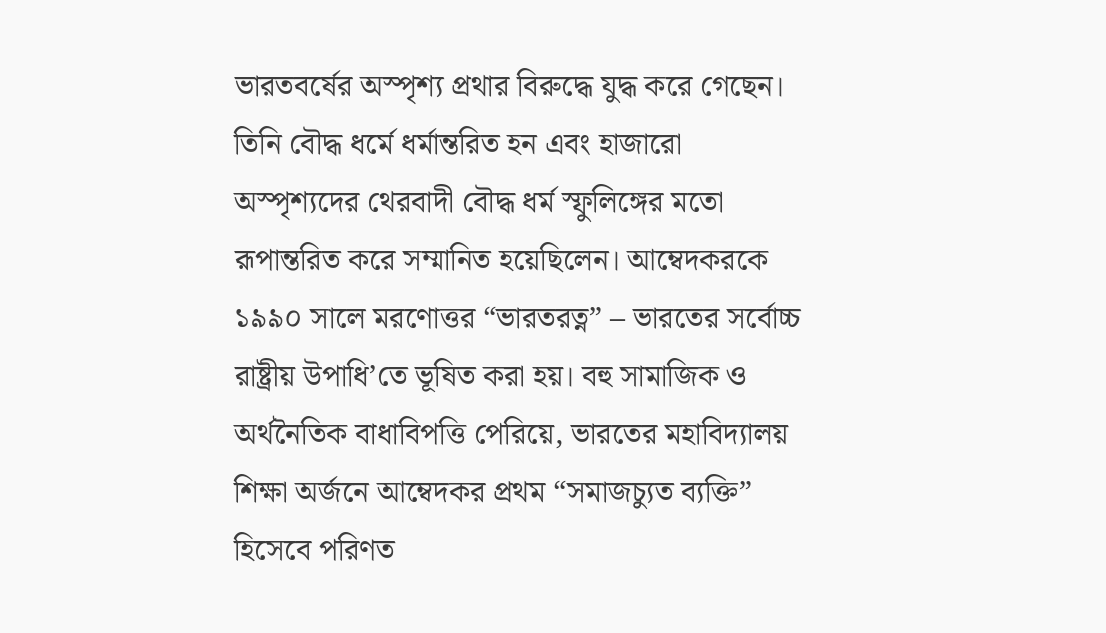ভারতবর্ষের অস্পৃশ্য প্রথার বিরুদ্ধে যুদ্ধ করে গেছেন। তিনি বৌদ্ধ ধর্মে ধর্মান্তরিত হন এবং হাজারো অস্পৃশ্যদের থেরবাদী বৌদ্ধ ধর্ম স্ফুলিঙ্গের মতো রূপান্তরিত করে সম্মানিত হয়েছিলেন। আম্বেদকরকে ১৯৯০ সালে মরণোত্তর “ভারতরত্ন” – ভারতের সর্বোচ্চ রাষ্ট্রীয় উপাধি’তে ভূষিত করা হয়। বহু সামাজিক ও অর্থনৈতিক বাধাবিপত্তি পেরিয়ে, ভারতের মহাবিদ্যালয় শিক্ষা অর্জনে আম্বেদকর প্রথম “সমাজচ্যুত ব্যক্তি” হিসেবে পরিণত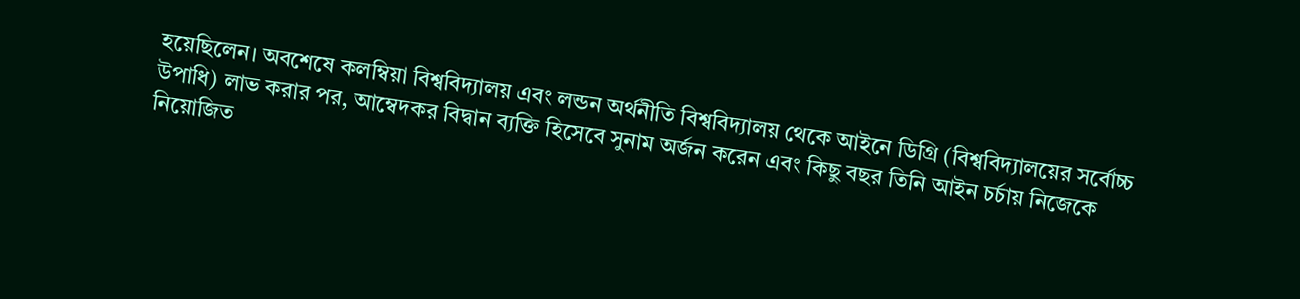হয়েছিলেন। অবশেষে কলম্বিয়া বিশ্ববিদ্যালয় এবং লন্ডন অর্থনীতি বিশ্ববিদ্যালয় থেকে আইনে ডিগ্রি (বিশ্ববিদ্যালয়ের সর্বোচ্চ উপাধি) লাভ করার পর, আম্বেদকর বিদ্বান ব্যক্তি হিসেবে সুনাম অর্জন করেন এবং কিছু বছর তিনি আইন চর্চায় নিজেকে নিয়োজিত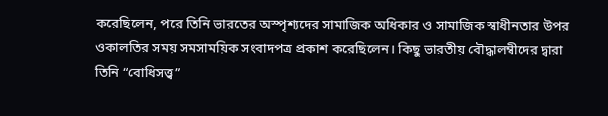করেছিলেন, পরে তিনি ভারতের অস্পৃশ্যদের সামাজিক অধিকার ও সামাজিক স্বাধীনতার উপর ওকালতির সময় সমসাময়িক সংবাদপত্র প্রকাশ করেছিলেন। কিছু ভারতীয় বৌদ্ধালম্বীদের দ্বারা তিনি “বোধিসত্ত্ব”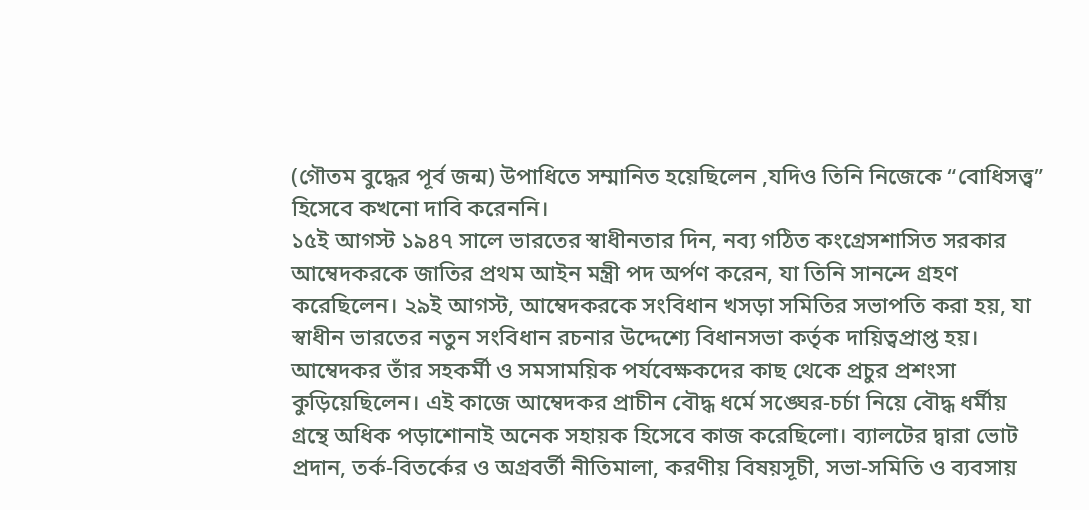(গৌতম বুদ্ধের পূর্ব জন্ম) উপাধিতে সম্মানিত হয়েছিলেন ,যদিও তিনি নিজেকে “বোধিসত্ত্ব” হিসেবে কখনো দাবি করেননি।
১৫ই আগস্ট ১৯৪৭ সালে ভারতের স্বাধীনতার দিন, নব্য গঠিত কংগ্রেসশাসিত সরকার আম্বেদকরকে জাতির প্রথম আইন মন্ত্রী পদ অর্পণ করেন, যা তিনি সানন্দে গ্রহণ করেছিলেন। ২৯ই আগস্ট, আম্বেদকরকে সংবিধান খসড়া সমিতির সভাপতি করা হয়, যা স্বাধীন ভারতের নতুন সংবিধান রচনার উদ্দেশ্যে বিধানসভা কর্তৃক দায়িত্বপ্রাপ্ত হয়। আম্বেদকর তাঁর সহকর্মী ও সমসাময়িক পর্যবেক্ষকদের কাছ থেকে প্রচুর প্রশংসা কুড়িয়েছিলেন। এই কাজে আম্বেদকর প্রাচীন বৌদ্ধ ধর্মে সঙ্ঘের-চর্চা নিয়ে বৌদ্ধ ধর্মীয় গ্রন্থে অধিক পড়াশোনাই অনেক সহায়ক হিসেবে কাজ করেছিলো। ব্যালটের দ্বারা ভোট প্রদান, তর্ক-বিতর্কের ও অগ্রবর্তী নীতিমালা, করণীয় বিষয়সূচী, সভা-সমিতি ও ব্যবসায়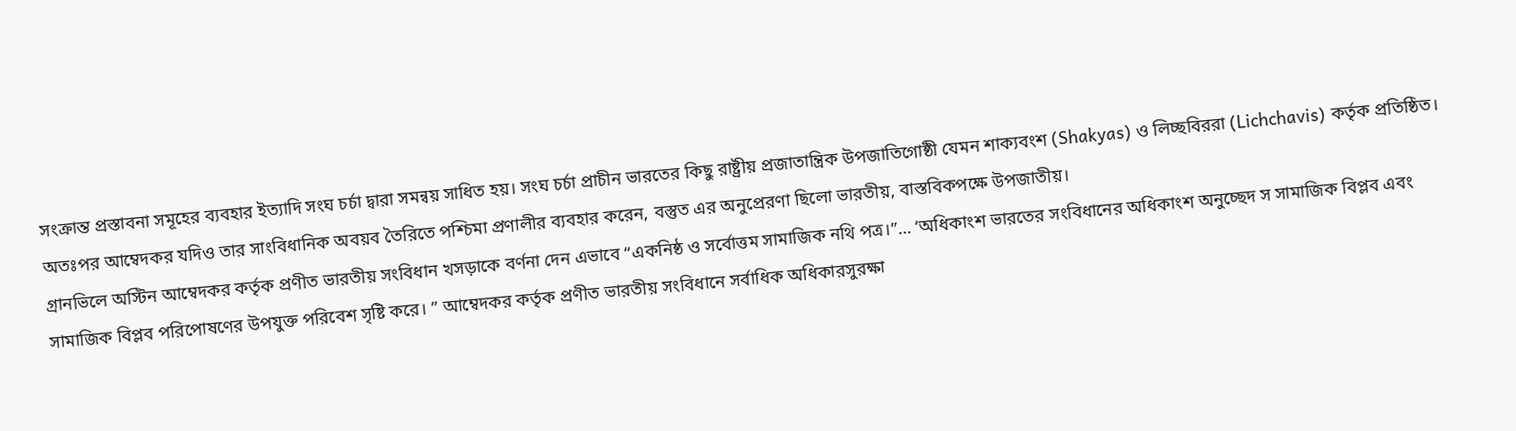সংক্রান্ত প্রস্তাবনা সমূহের ব্যবহার ইত্যাদি সংঘ চর্চা দ্বারা সমন্বয় সাধিত হয়। সংঘ চর্চা প্রাচীন ভারতের কিছু রাষ্ট্রীয় প্রজাতান্ত্রিক উপজাতিগোষ্ঠী যেমন শাক্যবংশ (Shakyas) ও লিচ্ছবিররা (Lichchavis) কর্তৃক প্রতিষ্ঠিত। অতঃপর আম্বেদকর যদিও তার সাংবিধানিক অবয়ব তৈরিতে পশ্চিমা প্রণালীর ব্যবহার করেন, বস্তুত এর অনুপ্রেরণা ছিলো ভারতীয়, বাস্তবিকপক্ষে উপজাতীয়।
গ্রানভিলে অস্টিন আম্বেদকর কর্তৃক প্রণীত ভারতীয় সংবিধান খসড়াকে বর্ণনা দেন এভাবে “একনিষ্ঠ ও সর্বোত্তম সামাজিক নথি পত্র।”… ‘অধিকাংশ ভারতের সংবিধানের অধিকাংশ অনুচ্ছেদ স সামাজিক বিপ্লব এবং সামাজিক বিপ্লব পরিপোষণের উপযুক্ত পরিবেশ সৃষ্টি করে। ” আম্বেদকর কর্তৃক প্রণীত ভারতীয় সংবিধানে সর্বাধিক অধিকারসুরক্ষা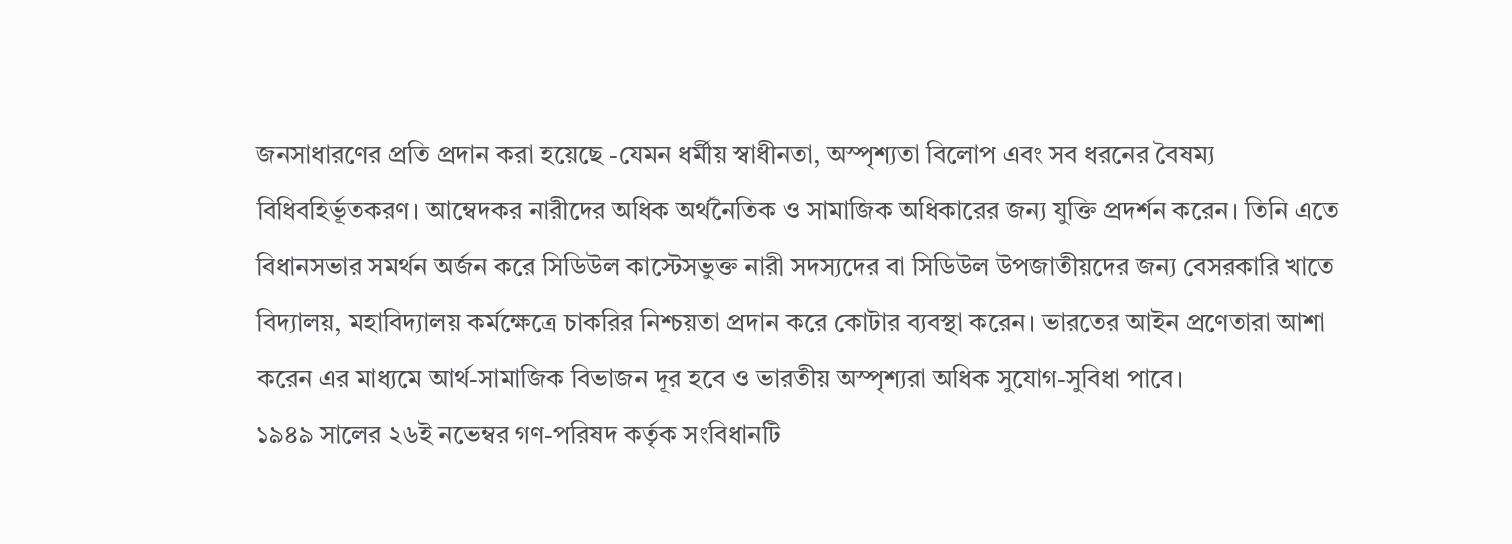জনসাধারণের প্রতি প্রদান করা হয়েছে -যেমন ধর্মীয় স্বাধীনতা, অস্পৃশ্যতা বিলোপ এবং সব ধরনের বৈষম্য বিধিবহির্ভূতকরণ। আম্বেদকর নারীদের অধিক অর্থনৈতিক ও সামাজিক অধিকারের জন্য যুক্তি প্রদর্শন করেন। তিনি এতে বিধানসভার সমর্থন অর্জন করে সিডিউল কাস্টেসভুক্ত নারী সদস্যদের বা সিডিউল উপজাতীয়দের জন্য বেসরকারি খাতে বিদ্যালয়, মহাবিদ্যালয় কর্মক্ষেত্রে চাকরির নিশ্চয়তা প্রদান করে কোটার ব্যবস্থা করেন। ভারতের আইন প্রণেতারা আশা করেন এর মাধ্যমে আর্থ-সামাজিক বিভাজন দূর হবে ও ভারতীয় অস্পৃশ্যরা অধিক সুযোগ-সুবিধা পাবে।
১৯৪৯ সালের ২৬ই নভেম্বর গণ-পরিষদ কর্তৃক সংবিধানটি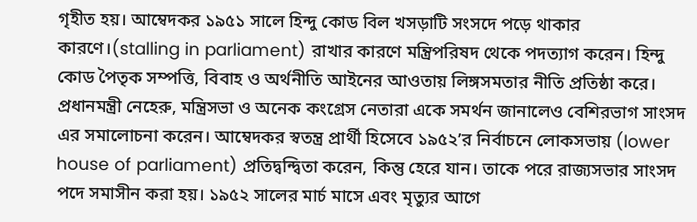গৃহীত হয়। আম্বেদকর ১৯৫১ সালে হিন্দু কোড বিল খসড়াটি সংসদে পড়ে থাকার কারণে।(stalling in parliament) রাখার কারণে মন্ত্রিপরিষদ থেকে পদত্যাগ করেন। হিন্দু কোড পৈতৃক সম্পত্তি, বিবাহ ও অর্থনীতি আইনের আওতায় লিঙ্গসমতার নীতি প্রতিষ্ঠা করে। প্রধানমন্ত্রী নেহেরু, মন্ত্রিসভা ও অনেক কংগ্রেস নেতারা একে সমর্থন জানালেও বেশিরভাগ সাংসদ এর সমালোচনা করেন। আম্বেদকর স্বতন্ত্র প্রার্থী হিসেবে ১৯৫২’র নির্বাচনে লোকসভায় (lower house of parliament) প্রতিদ্বন্দ্বিতা করেন, কিন্তু হেরে যান। তাকে পরে রাজ্যসভার সাংসদ পদে সমাসীন করা হয়। ১৯৫২ সালের মার্চ মাসে এবং মৃত্যুর আগে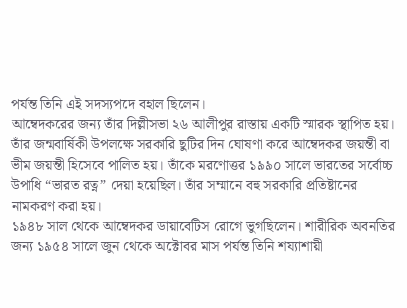পর্যন্ত তিনি এই সদস্যপদে বহাল ছিলেন।
আম্বেদকরের জন্য তাঁর দিল্লীসভা ২৬ আলীপুর রাস্তায় একটি স্মারক স্থাপিত হয়। তাঁর জন্মবার্ষিকী উপলক্ষে সরকারি ছুটির দিন ঘোষণা করে আম্বেদকর জয়ন্তী বা ভীম জয়ন্তী হিসেবে পালিত হয়। তাঁকে মরণোত্তর ১৯৯০ সালে ভারতের সর্বোচ্চ উপাধি “ভারত রত্ন” দেয়া হয়েছিল। তাঁর সম্মানে বহু সরকারি প্রতিষ্টানের নামকরণ করা হয়।
১৯৪৮ সাল থেকে আম্বেদকর ডায়াবেটিস রোগে ভুগছিলেন। শারীরিক অবনতির জন্য ১৯৫৪ সালে জুন থেকে অক্টোবর মাস পর্যন্ত তিনি শয্যাশায়ী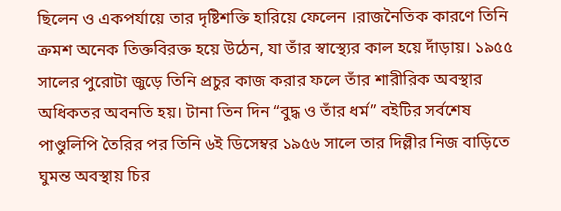ছিলেন ও একপর্যায়ে তার দৃষ্টিশক্তি হারিয়ে ফেলেন ।রাজনৈতিক কারণে তিনি ক্রমশ অনেক তিক্তবিরক্ত হয়ে উঠেন, যা তাঁর স্বাস্থ্যের কাল হয়ে দাঁড়ায়। ১৯৫৫ সালের পুরোটা জুড়ে তিনি প্রচুর কাজ করার ফলে তাঁর শারীরিক অবস্থার অধিকতর অবনতি হয়। টানা তিন দিন “বুদ্ধ ও তাঁর ধর্ম” বইটির সর্বশেষ পাণ্ডুলিপি তৈরির পর তিনি ৬ই ডিসেম্বর ১৯৫৬ সালে তার দিল্লীর নিজ বাড়িতে ঘুমন্ত অবস্থায় চির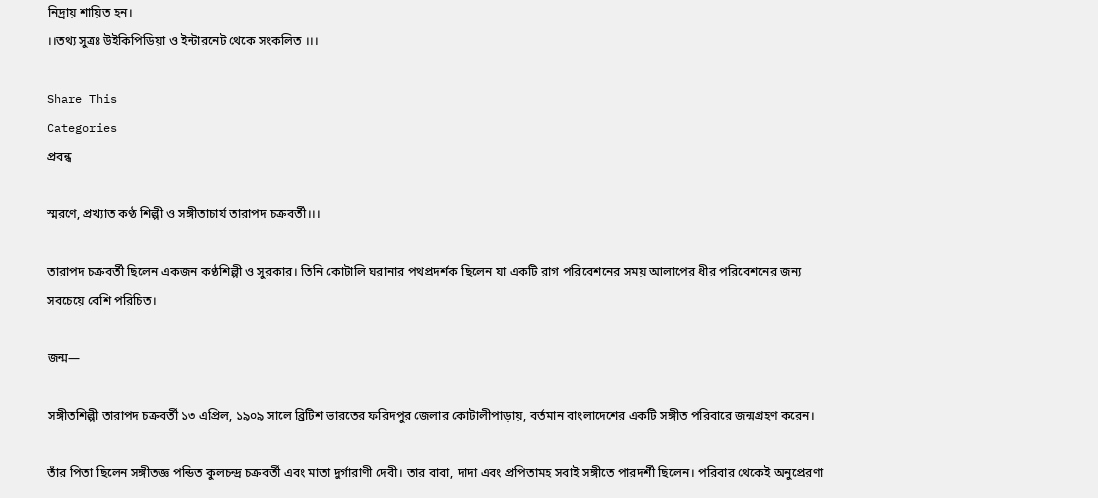নিদ্রায় শায়িত হন।
।।তথ্য সুত্রঃ উইকিপিডিয়া ও ইন্টারনেট থেকে সংকলিত ।।।

Share This
Categories
প্রবন্ধ

স্মরণে, প্রখ্যাত কণ্ঠ শিল্পী ও সঙ্গীতাচার্য তারাপদ চক্রবর্তী।।।

তারাপদ চক্রবর্তী ছিলেন একজন কণ্ঠশিল্পী ও সুরকার। তিনি কোটালি ঘরানার পথপ্রদর্শক ছিলেন যা একটি রাগ পরিবেশনের সময় আলাপের ধীর পরিবেশনের জন্য সবচেয়ে বেশি পরিচিত।

জন্ম—

সঙ্গীতশিল্পী তারাপদ চক্রবর্তী ১৩ এপ্রিল, ১৯০৯ সালে ব্রিটিশ ভারতের ফরিদপুর জেলার কোটালীপাড়ায়, বর্তমান বাংলাদেশের একটি সঙ্গীত পরিবারে জন্মগ্রহণ করেন।

তাঁর পিতা ছিলেন সঙ্গীতজ্ঞ পন্ডিত কুলচন্দ্র চক্রবর্তী এবং মাতা দুর্গারাণী দেবী। তার বাবা, দাদা এবং প্রপিতামহ সবাই সঙ্গীতে পারদর্শী ছিলেন। পরিবার থেকেই অনুপ্রেরণা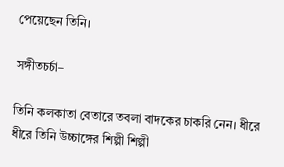পেয়েছেন তিনি।

সঙ্গীতচর্চা–

তিনি কলকাতা বেতারে তবলা বাদকের চাকরি নেন। ধীরে ধীরে তিনি উচ্চাঙ্গের শিল্পী শিল্পী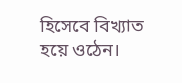হিসেবে বিখ্যাত হয়ে ওঠেন।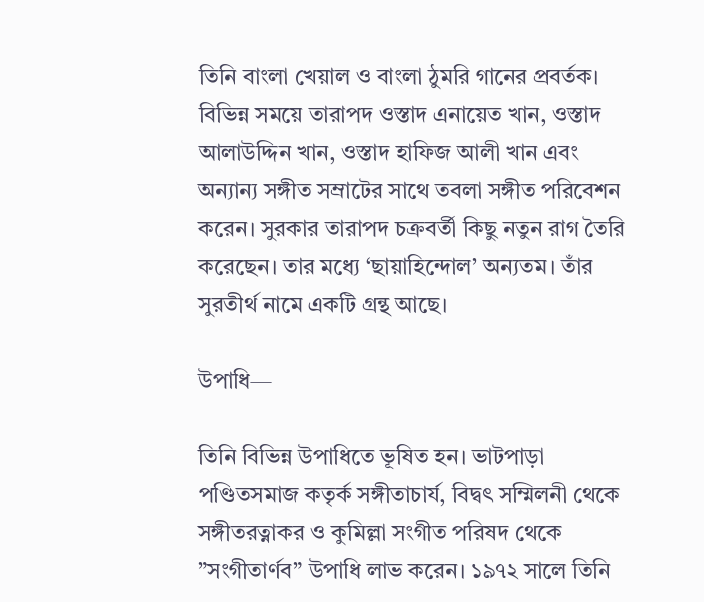তিনি বাংলা খেয়াল ও বাংলা ঠুমরি গানের প্রবর্তক। বিভিন্ন সময়ে তারাপদ ওস্তাদ এনায়েত খান, ওস্তাদ আলাউদ্দিন খান, ওস্তাদ হাফিজ আলী খান এবং অন্যান্য সঙ্গীত সম্রাটের সাথে তবলা সঙ্গীত পরিবেশন করেন। সুরকার তারাপদ চক্রবর্তী কিছু নতুন রাগ তৈরি করেছেন। তার মধ্যে ‘ছায়াহিন্দোল’ অন্যতম। তাঁর সুরতীর্থ নামে একটি গ্রন্থ আছে।

উপাধি—

তিনি বিভিন্ন উপাধিতে ভূষিত হন। ভাটপাড়া পণ্ডিতসমাজ কতৃর্ক সঙ্গীতাচার্য, বিদ্বৎ সম্মিলনী থেকে সঙ্গীতরত্নাকর ও কুমিল্লা সংগীত পরিষদ থেকে ”সংগীতার্ণব” উপাধি লাভ করেন। ১৯৭২ সালে তিনি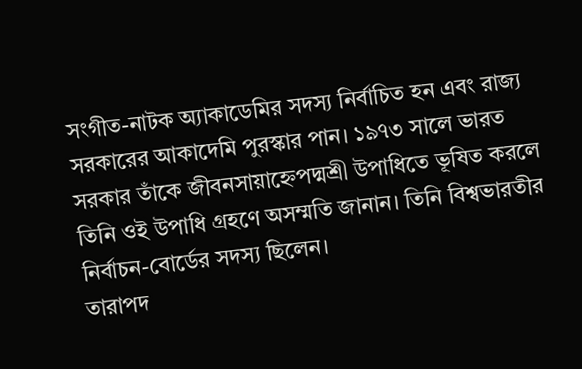সংগীত-নাটক অ্যাকাডেমির সদস্য নির্বাচিত হন এবং রাজ্য সরকারের আকাদেমি পুরস্কার পান। ১৯৭৩ সালে ভারত সরকার তাঁকে জীবনসায়াহ্নেপদ্মশ্রী উপাধিতে ভূষিত করলে তিনি ওই উপাধি গ্রহণে অসম্মতি জানান। তিনি বিশ্বভারতীর নির্বাচন-বোর্ডের সদস্য ছিলেন।
তারাপদ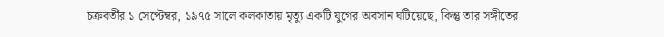চক্রবর্তীর ১ সেপ্টেম্বর, ১৯৭৫ সালে কলকাতায় মৃত্যু একটি যুগের অবসান ঘটিয়েছে, কিন্তু তার সঙ্গীতের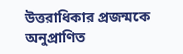উত্তরাধিকার প্রজন্মকে অনুপ্রাণিত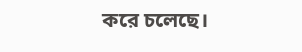করে চলেছে।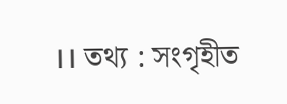।। তথ্য : সংগৃহীত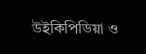উইকিপিডিয়া ও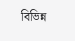বিভিন্ন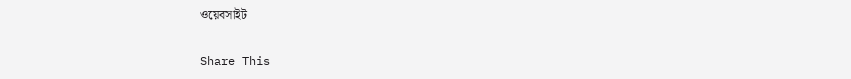ওয়েবসাইট

Share This